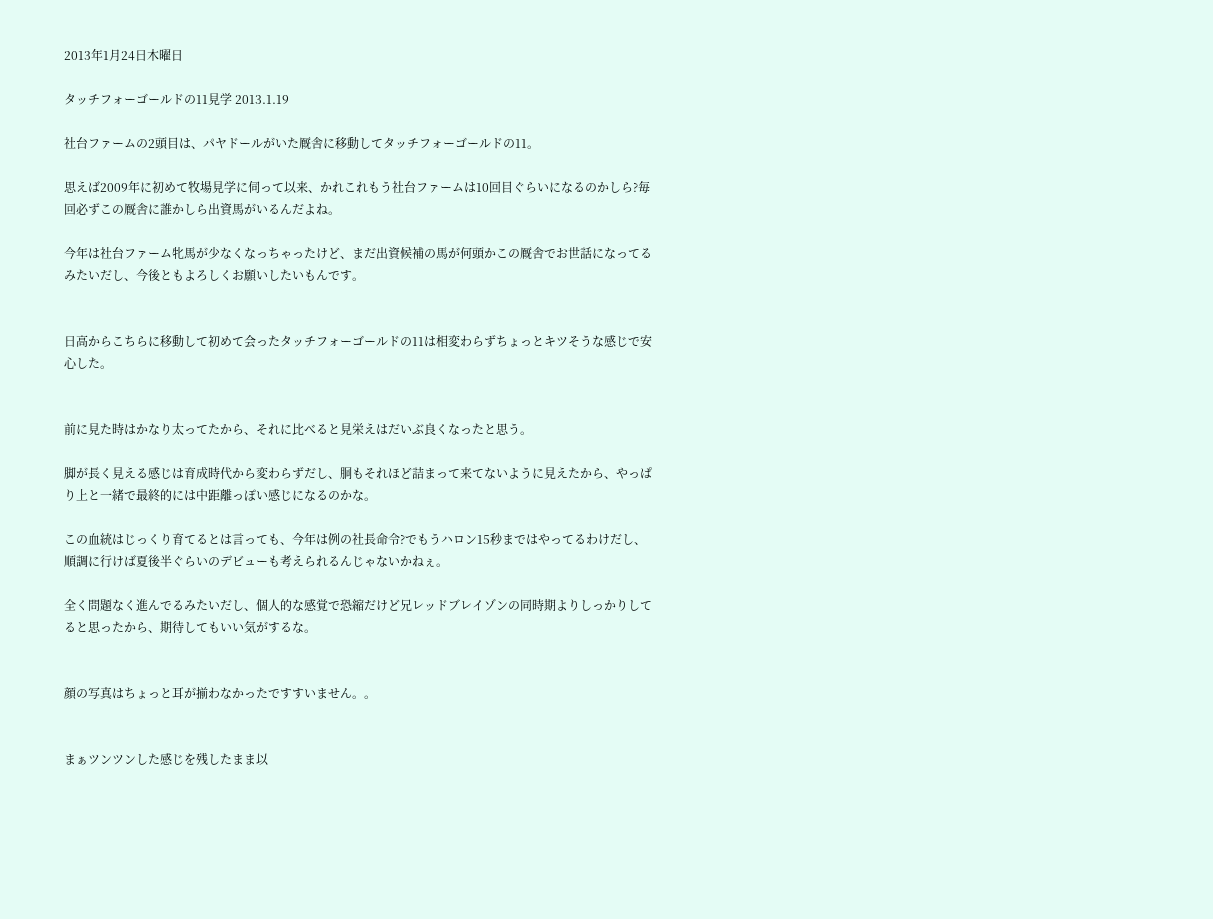2013年1月24日木曜日

タッチフォーゴールドの11見学 2013.1.19

社台ファームの2頭目は、パヤドールがいた厩舎に移動してタッチフォーゴールドの11。

思えば2009年に初めて牧場見学に伺って以来、かれこれもう社台ファームは10回目ぐらいになるのかしら?毎回必ずこの厩舎に誰かしら出資馬がいるんだよね。

今年は社台ファーム牝馬が少なくなっちゃったけど、まだ出資候補の馬が何頭かこの厩舎でお世話になってるみたいだし、今後ともよろしくお願いしたいもんです。


日高からこちらに移動して初めて会ったタッチフォーゴールドの11は相変わらずちょっとキツそうな感じで安心した。


前に見た時はかなり太ってたから、それに比べると見栄えはだいぶ良くなったと思う。

脚が長く見える感じは育成時代から変わらずだし、胴もそれほど詰まって来てないように見えたから、やっぱり上と一緒で最終的には中距離っぽい感じになるのかな。

この血統はじっくり育てるとは言っても、今年は例の社長命令?でもうハロン15秒まではやってるわけだし、順調に行けば夏後半ぐらいのデビューも考えられるんじゃないかねぇ。

全く問題なく進んでるみたいだし、個人的な感覚で恐縮だけど兄レッドブレイゾンの同時期よりしっかりしてると思ったから、期待してもいい気がするな。


顔の写真はちょっと耳が揃わなかったですすいません。。


まぁツンツンした感じを残したまま以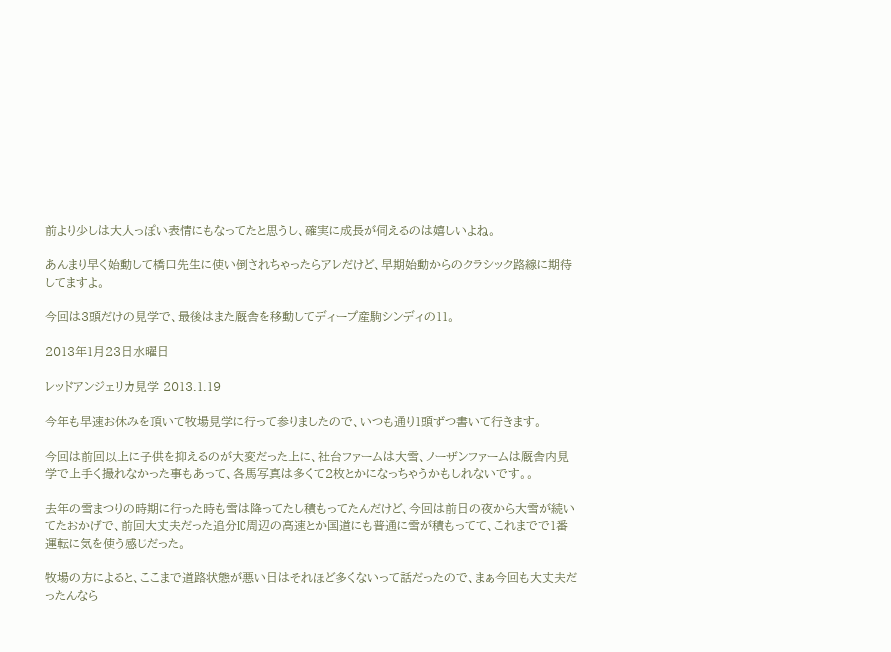前より少しは大人っぽい表情にもなってたと思うし、確実に成長が伺えるのは嬉しいよね。

あんまり早く始動して橋口先生に使い倒されちゃったらアレだけど、早期始動からのクラシック路線に期待してますよ。

今回は3頭だけの見学で、最後はまた厩舎を移動してディープ産駒シンディの11。

2013年1月23日水曜日

レッドアンジェリカ見学 2013.1.19

今年も早速お休みを頂いて牧場見学に行って参りましたので、いつも通り1頭ずつ書いて行きます。

今回は前回以上に子供を抑えるのが大変だった上に、社台ファームは大雪、ノーザンファームは厩舎内見学で上手く撮れなかった事もあって、各馬写真は多くて2枚とかになっちゃうかもしれないです。。

去年の雪まつりの時期に行った時も雪は降ってたし積もってたんだけど、今回は前日の夜から大雪が続いてたおかげで、前回大丈夫だった追分IC周辺の高速とか国道にも普通に雪が積もってて、これまでで1番運転に気を使う感じだった。

牧場の方によると、ここまで道路状態が悪い日はそれほど多くないって話だったので、まぁ今回も大丈夫だったんなら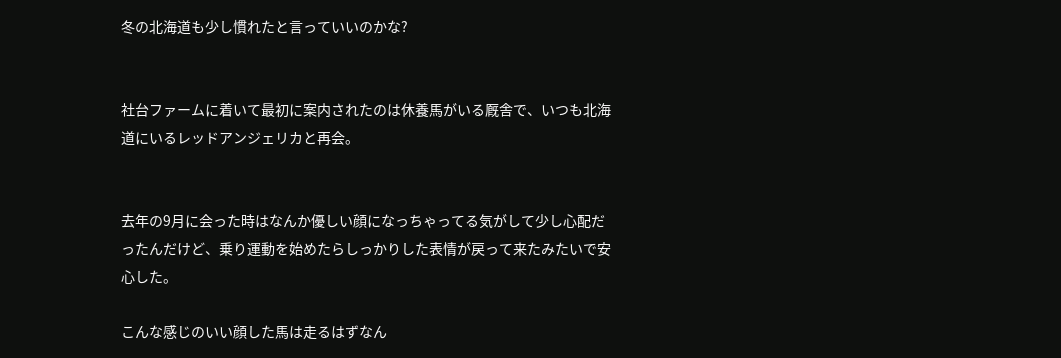冬の北海道も少し慣れたと言っていいのかな?


社台ファームに着いて最初に案内されたのは休養馬がいる厩舎で、いつも北海道にいるレッドアンジェリカと再会。


去年の9月に会った時はなんか優しい顔になっちゃってる気がして少し心配だったんだけど、乗り運動を始めたらしっかりした表情が戻って来たみたいで安心した。

こんな感じのいい顔した馬は走るはずなん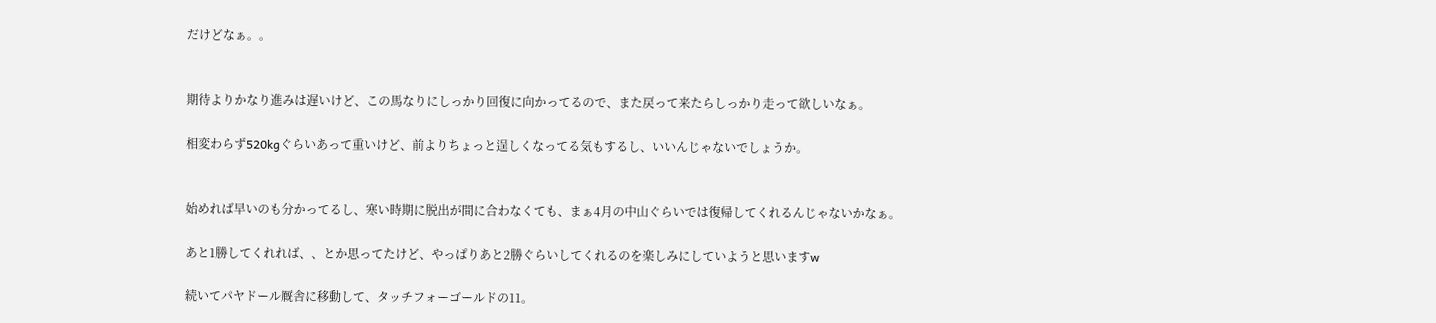だけどなぁ。。


期待よりかなり進みは遅いけど、この馬なりにしっかり回復に向かってるので、また戻って来たらしっかり走って欲しいなぁ。

相変わらず520kgぐらいあって重いけど、前よりちょっと逞しくなってる気もするし、いいんじゃないでしょうか。


始めれば早いのも分かってるし、寒い時期に脱出が間に合わなくても、まぁ4月の中山ぐらいでは復帰してくれるんじゃないかなぁ。

あと1勝してくれれば、、とか思ってたけど、やっぱりあと2勝ぐらいしてくれるのを楽しみにしていようと思いますw

続いてパヤドール厩舎に移動して、タッチフォーゴールドの11。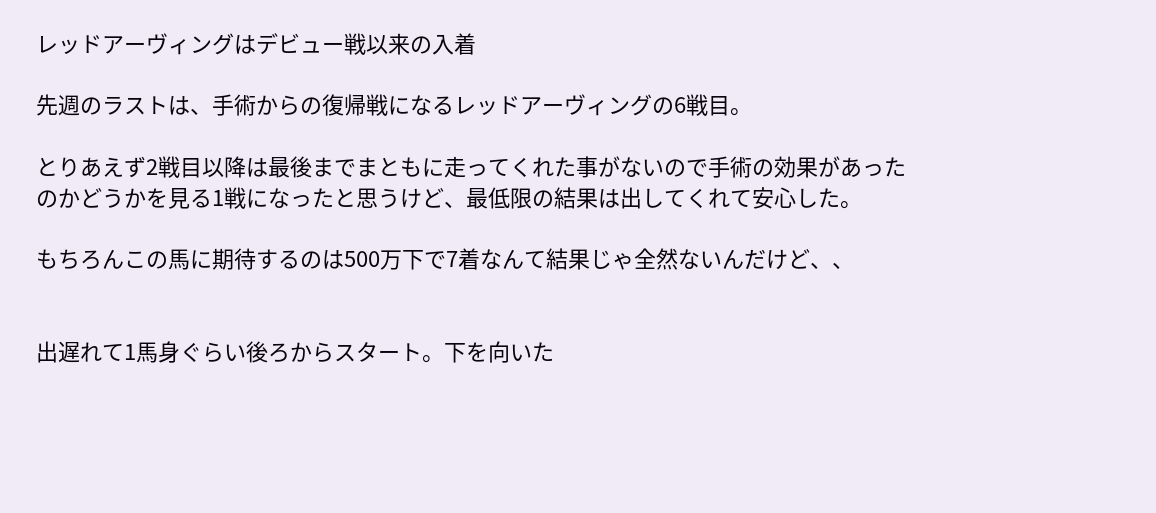レッドアーヴィングはデビュー戦以来の入着

先週のラストは、手術からの復帰戦になるレッドアーヴィングの6戦目。

とりあえず2戦目以降は最後までまともに走ってくれた事がないので手術の効果があったのかどうかを見る1戦になったと思うけど、最低限の結果は出してくれて安心した。

もちろんこの馬に期待するのは500万下で7着なんて結果じゃ全然ないんだけど、、


出遅れて1馬身ぐらい後ろからスタート。下を向いた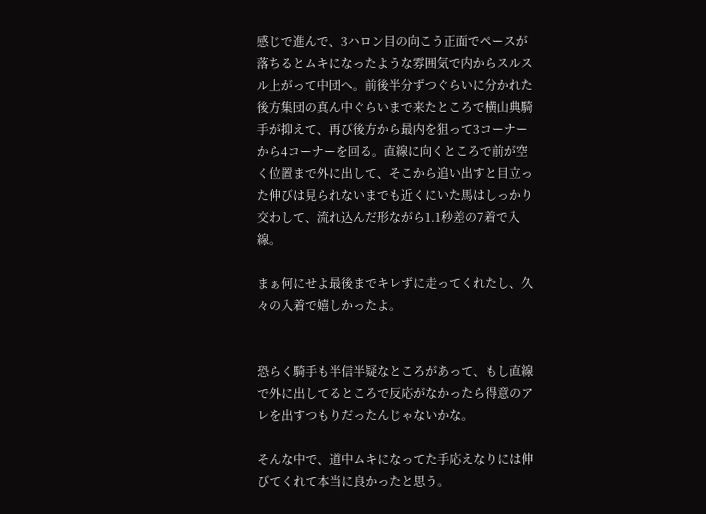感じで進んで、3ハロン目の向こう正面でペースが落ちるとムキになったような雰囲気で内からスルスル上がって中団へ。前後半分ずつぐらいに分かれた後方集団の真ん中ぐらいまで来たところで横山典騎手が抑えて、再び後方から最内を狙って3コーナーから4コーナーを回る。直線に向くところで前が空く位置まで外に出して、そこから追い出すと目立った伸びは見られないまでも近くにいた馬はしっかり交わして、流れ込んだ形ながら1.1秒差の7着で入線。

まぁ何にせよ最後までキレずに走ってくれたし、久々の入着で嬉しかったよ。


恐らく騎手も半信半疑なところがあって、もし直線で外に出してるところで反応がなかったら得意のアレを出すつもりだったんじゃないかな。

そんな中で、道中ムキになってた手応えなりには伸びてくれて本当に良かったと思う。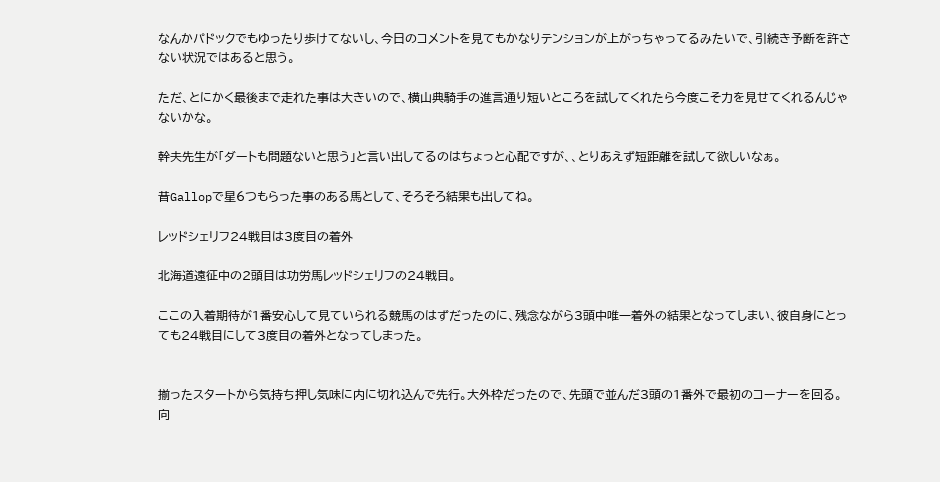なんかパドックでもゆったり歩けてないし、今日のコメントを見てもかなりテンションが上がっちゃってるみたいで、引続き予断を許さない状況ではあると思う。

ただ、とにかく最後まで走れた事は大きいので、横山典騎手の進言通り短いところを試してくれたら今度こそ力を見せてくれるんじゃないかな。

幹夫先生が「ダートも問題ないと思う」と言い出してるのはちょっと心配ですが、、とりあえず短距離を試して欲しいなぁ。

昔Gallopで星6つもらった事のある馬として、そろそろ結果も出してね。

レッドシェリフ24戦目は3度目の着外

北海道遠征中の2頭目は功労馬レッドシェリフの24戦目。

ここの入着期待が1番安心して見ていられる競馬のはずだったのに、残念ながら3頭中唯一着外の結果となってしまい、彼自身にとっても24戦目にして3度目の着外となってしまった。


揃ったスタートから気持ち押し気味に内に切れ込んで先行。大外枠だったので、先頭で並んだ3頭の1番外で最初のコーナーを回る。向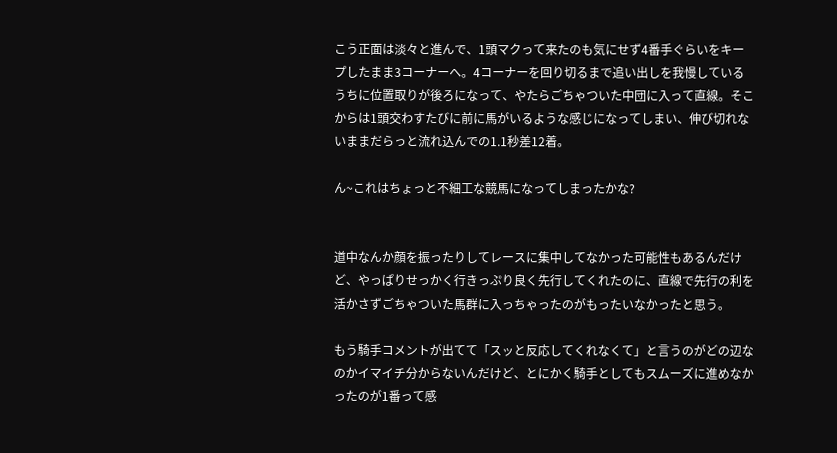こう正面は淡々と進んで、1頭マクって来たのも気にせず4番手ぐらいをキープしたまま3コーナーへ。4コーナーを回り切るまで追い出しを我慢しているうちに位置取りが後ろになって、やたらごちゃついた中団に入って直線。そこからは1頭交わすたびに前に馬がいるような感じになってしまい、伸び切れないままだらっと流れ込んでの1.1秒差12着。

ん~これはちょっと不細工な競馬になってしまったかな?


道中なんか顔を振ったりしてレースに集中してなかった可能性もあるんだけど、やっぱりせっかく行きっぷり良く先行してくれたのに、直線で先行の利を活かさずごちゃついた馬群に入っちゃったのがもったいなかったと思う。

もう騎手コメントが出てて「スッと反応してくれなくて」と言うのがどの辺なのかイマイチ分からないんだけど、とにかく騎手としてもスムーズに進めなかったのが1番って感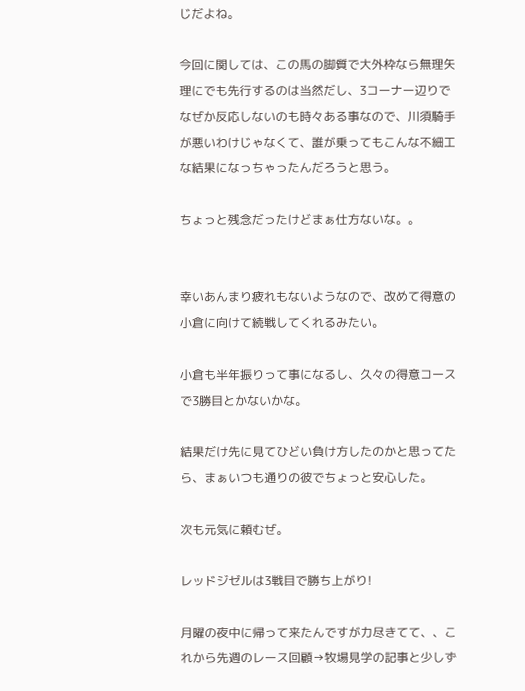じだよね。

今回に関しては、この馬の脚質で大外枠なら無理矢理にでも先行するのは当然だし、3コーナー辺りでなぜか反応しないのも時々ある事なので、川須騎手が悪いわけじゃなくて、誰が乗ってもこんな不細工な結果になっちゃったんだろうと思う。

ちょっと残念だったけどまぁ仕方ないな。。


幸いあんまり疲れもないようなので、改めて得意の小倉に向けて続戦してくれるみたい。

小倉も半年振りって事になるし、久々の得意コースで3勝目とかないかな。

結果だけ先に見てひどい負け方したのかと思ってたら、まぁいつも通りの彼でちょっと安心した。

次も元気に頼むぜ。

レッドジゼルは3戦目で勝ち上がり!

月曜の夜中に帰って来たんですが力尽きてて、、これから先週のレース回顧→牧場見学の記事と少しず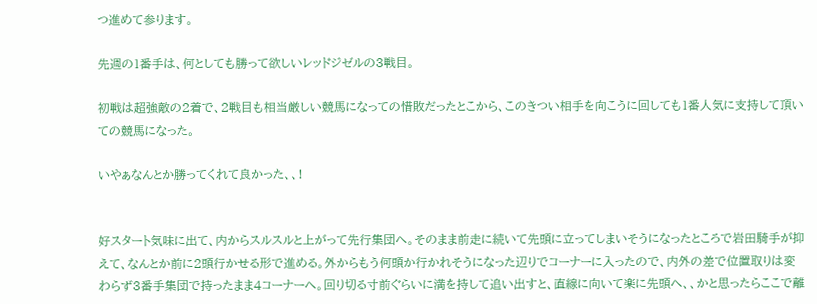つ進めて参ります。

先週の1番手は、何としても勝って欲しいレッドジゼルの3戦目。

初戦は超強敵の2着で、2戦目も相当厳しい競馬になっての惜敗だったとこから、このきつい相手を向こうに回しても1番人気に支持して頂いての競馬になった。

いやぁなんとか勝ってくれて良かった、、!


好スタート気味に出て、内からスルスルと上がって先行集団へ。そのまま前走に続いて先頭に立ってしまいそうになったところで岩田騎手が抑えて、なんとか前に2頭行かせる形で進める。外からもう何頭か行かれそうになった辺りでコーナーに入ったので、内外の差で位置取りは変わらず3番手集団で持ったまま4コーナーへ。回り切る寸前ぐらいに満を持して追い出すと、直線に向いて楽に先頭へ、、かと思ったらここで離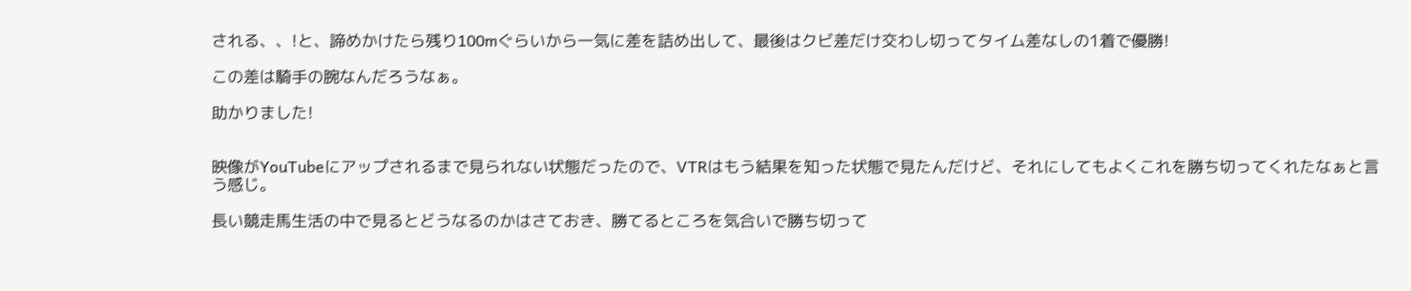される、、!と、諦めかけたら残り100mぐらいから一気に差を詰め出して、最後はクビ差だけ交わし切ってタイム差なしの1着で優勝!

この差は騎手の腕なんだろうなぁ。

助かりました!


映像がYouTubeにアップされるまで見られない状態だったので、VTRはもう結果を知った状態で見たんだけど、それにしてもよくこれを勝ち切ってくれたなぁと言う感じ。

長い競走馬生活の中で見るとどうなるのかはさておき、勝てるところを気合いで勝ち切って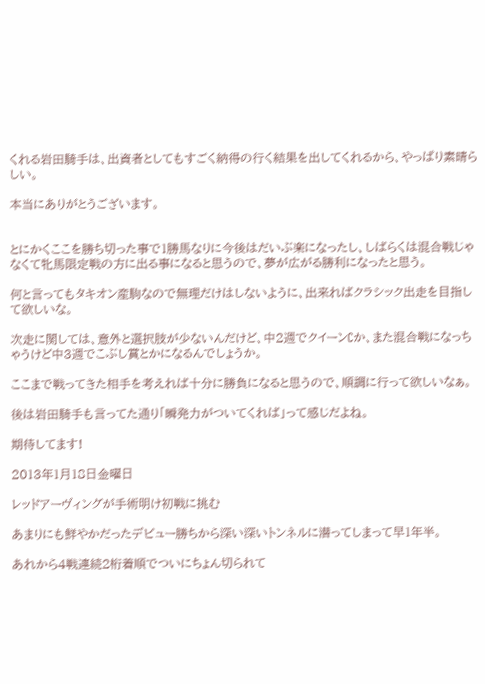くれる岩田騎手は、出資者としてもすごく納得の行く結果を出してくれるから、やっぱり素晴らしい。

本当にありがとうございます。


とにかくここを勝ち切った事で1勝馬なりに今後はだいぶ楽になったし、しばらくは混合戦じゃなくて牝馬限定戦の方に出る事になると思うので、夢が広がる勝利になったと思う。

何と言ってもタキオン産駒なので無理だけはしないように、出来ればクラシック出走を目指して欲しいな。

次走に関しては、意外と選択肢が少ないんだけど、中2週でクイーンCか、また混合戦になっちゃうけど中3週でこぶし賞とかになるんでしょうか。

ここまで戦ってきた相手を考えれば十分に勝負になると思うので、順調に行って欲しいなぁ。

後は岩田騎手も言ってた通り「瞬発力がついてくれば」って感じだよね。

期待してます!

2013年1月18日金曜日

レッドアーヴィングが手術明け初戦に挑む

あまりにも鮮やかだったデビュー勝ちから深い深いトンネルに潜ってしまって早1年半。

あれから4戦連続2桁着順でついにちょん切られて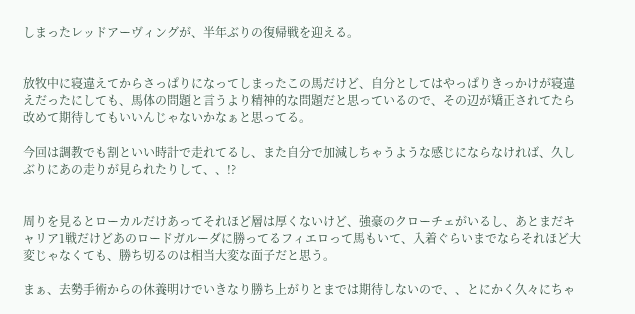しまったレッドアーヴィングが、半年ぶりの復帰戦を迎える。


放牧中に寝違えてからさっぱりになってしまったこの馬だけど、自分としてはやっぱりきっかけが寝違えだったにしても、馬体の問題と言うより精神的な問題だと思っているので、その辺が矯正されてたら改めて期待してもいいんじゃないかなぁと思ってる。

今回は調教でも割といい時計で走れてるし、また自分で加減しちゃうような感じにならなければ、久しぶりにあの走りが見られたりして、、!?


周りを見るとローカルだけあってそれほど層は厚くないけど、強豪のクローチェがいるし、あとまだキャリア1戦だけどあのロードガルーダに勝ってるフィエロって馬もいて、入着ぐらいまでならそれほど大変じゃなくても、勝ち切るのは相当大変な面子だと思う。

まぁ、去勢手術からの休養明けでいきなり勝ち上がりとまでは期待しないので、、とにかく久々にちゃ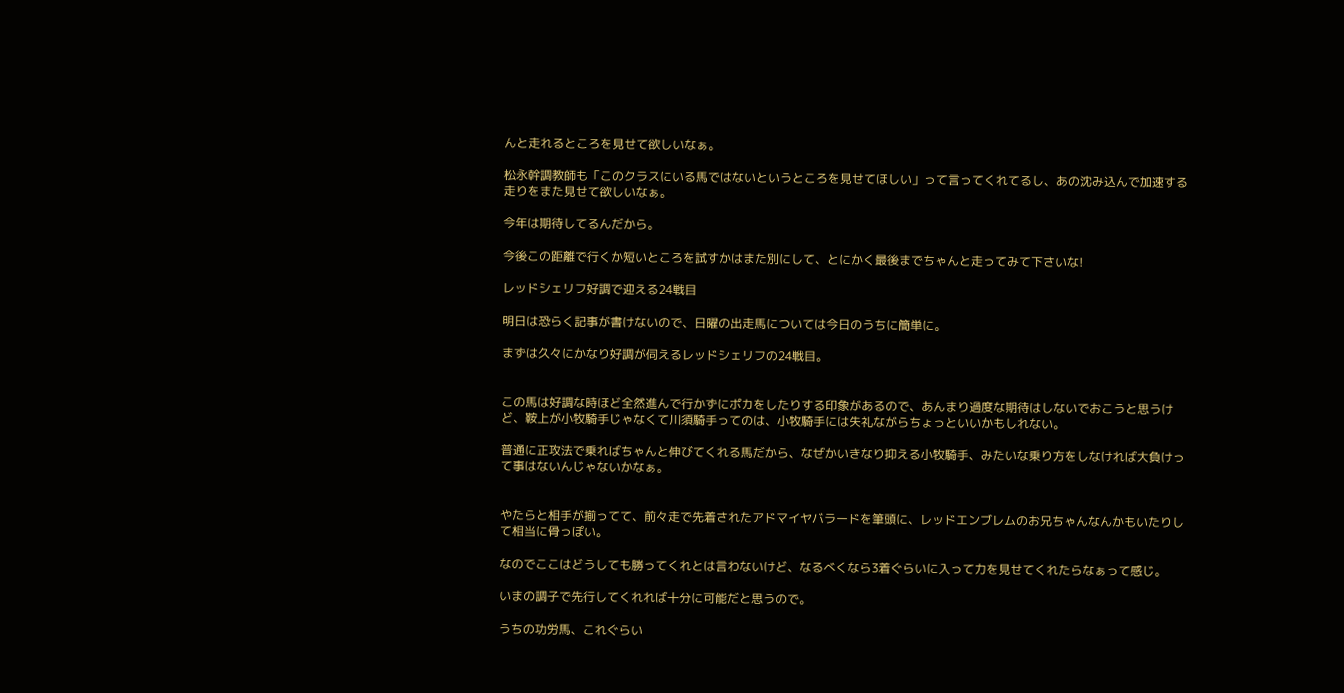んと走れるところを見せて欲しいなぁ。

松永幹調教師も「このクラスにいる馬ではないというところを見せてほしい」って言ってくれてるし、あの沈み込んで加速する走りをまた見せて欲しいなぁ。

今年は期待してるんだから。

今後この距離で行くか短いところを試すかはまた別にして、とにかく最後までちゃんと走ってみて下さいな!

レッドシェリフ好調で迎える24戦目

明日は恐らく記事が書けないので、日曜の出走馬については今日のうちに簡単に。

まずは久々にかなり好調が伺えるレッドシェリフの24戦目。


この馬は好調な時ほど全然進んで行かずにポカをしたりする印象があるので、あんまり過度な期待はしないでおこうと思うけど、鞍上が小牧騎手じゃなくて川須騎手ってのは、小牧騎手には失礼ながらちょっといいかもしれない。

普通に正攻法で乗ればちゃんと伸びてくれる馬だから、なぜかいきなり抑える小牧騎手、みたいな乗り方をしなければ大負けって事はないんじゃないかなぁ。


やたらと相手が揃ってて、前々走で先着されたアドマイヤバラードを筆頭に、レッドエンブレムのお兄ちゃんなんかもいたりして相当に骨っぽい。

なのでここはどうしても勝ってくれとは言わないけど、なるべくなら3着ぐらいに入って力を見せてくれたらなぁって感じ。

いまの調子で先行してくれれば十分に可能だと思うので。

うちの功労馬、これぐらい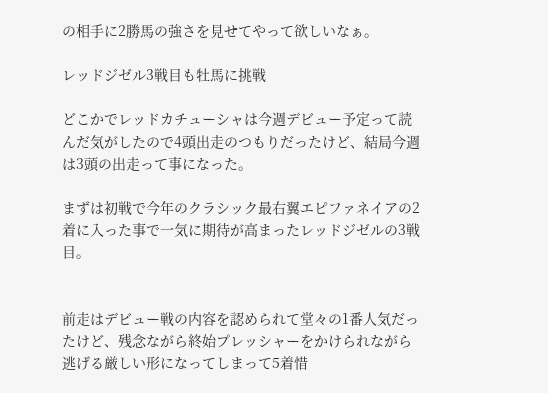の相手に2勝馬の強さを見せてやって欲しいなぁ。

レッドジゼル3戦目も牡馬に挑戦

どこかでレッドカチューシャは今週デビュー予定って読んだ気がしたので4頭出走のつもりだったけど、結局今週は3頭の出走って事になった。

まずは初戦で今年のクラシック最右翼エピファネイアの2着に入った事で一気に期待が高まったレッドジゼルの3戦目。


前走はデビュー戦の内容を認められて堂々の1番人気だったけど、残念ながら終始プレッシャーをかけられながら逃げる厳しい形になってしまって5着惜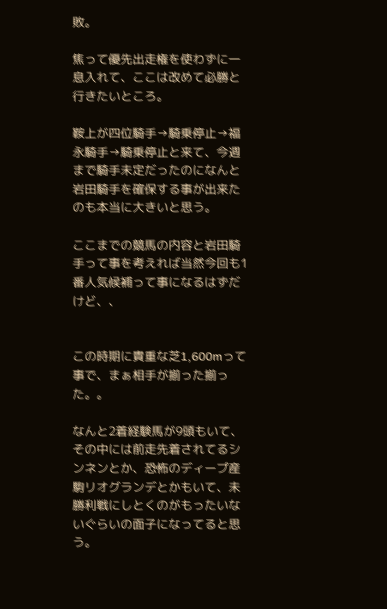敗。

焦って優先出走権を使わずに一息入れて、ここは改めて必勝と行きたいところ。

鞍上が四位騎手→騎乗停止→福永騎手→騎乗停止と来て、今週まで騎手未定だったのになんと岩田騎手を確保する事が出来たのも本当に大きいと思う。

ここまでの競馬の内容と岩田騎手って事を考えれば当然今回も1番人気候補って事になるはずだけど、、


この時期に貴重な芝1,600mって事で、まぁ相手が揃った揃った。。

なんと2着経験馬が9頭もいて、その中には前走先着されてるシンネンとか、恐怖のディープ産駒リオグランデとかもいて、未勝利戦にしとくのがもったいないぐらいの面子になってると思う。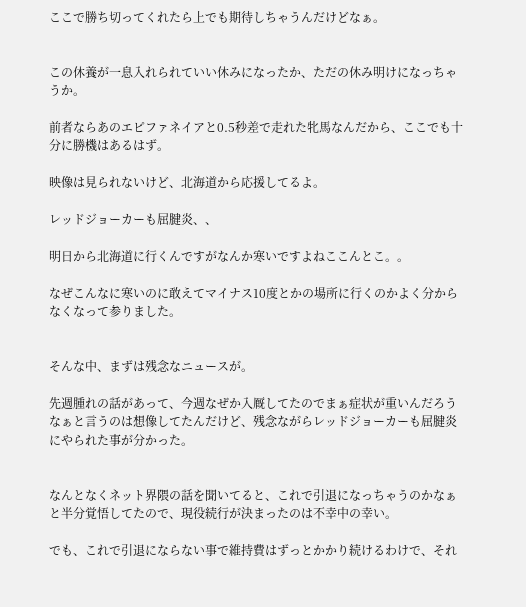ここで勝ち切ってくれたら上でも期待しちゃうんだけどなぁ。


この休養が一息入れられていい休みになったか、ただの休み明けになっちゃうか。

前者ならあのエピファネイアと0.5秒差で走れた牝馬なんだから、ここでも十分に勝機はあるはず。

映像は見られないけど、北海道から応援してるよ。

レッドジョーカーも屈腱炎、、

明日から北海道に行くんですがなんか寒いですよねここんとこ。。

なぜこんなに寒いのに敢えてマイナス10度とかの場所に行くのかよく分からなくなって参りました。


そんな中、まずは残念なニュースが。

先週腫れの話があって、今週なぜか入厩してたのでまぁ症状が重いんだろうなぁと言うのは想像してたんだけど、残念ながらレッドジョーカーも屈腱炎にやられた事が分かった。


なんとなくネット界隈の話を聞いてると、これで引退になっちゃうのかなぁと半分覚悟してたので、現役続行が決まったのは不幸中の幸い。

でも、これで引退にならない事で維持費はずっとかかり続けるわけで、それ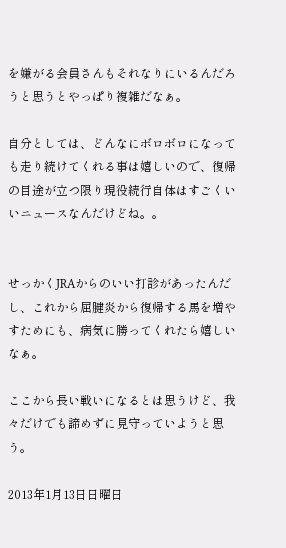を嫌がる会員さんもそれなりにいるんだろうと思うとやっぱり複雑だなぁ。

自分としては、どんなにボロボロになっても走り続けてくれる事は嬉しいので、復帰の目途が立つ限り現役続行自体はすごくいいニュースなんだけどね。。


せっかくJRAからのいい打診があったんだし、これから屈腱炎から復帰する馬を増やすためにも、病気に勝ってくれたら嬉しいなぁ。

ここから長い戦いになるとは思うけど、我々だけでも諦めずに見守っていようと思う。

2013年1月13日日曜日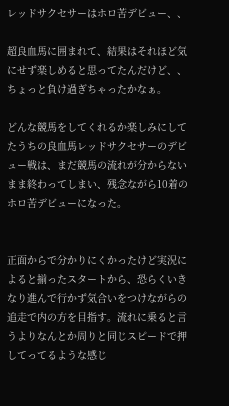レッドサクセサーはホロ苦デビュー、、

超良血馬に囲まれて、結果はそれほど気にせず楽しめると思ってたんだけど、、ちょっと負け過ぎちゃったかなぁ。

どんな競馬をしてくれるか楽しみにしてたうちの良血馬レッドサクセサーのデビュー戦は、まだ競馬の流れが分からないまま終わってしまい、残念ながら10着のホロ苦デビューになった。


正面からで分かりにくかったけど実況によると揃ったスタートから、恐らくいきなり進んで行かず気合いをつけながらの追走で内の方を目指す。流れに乗ると言うよりなんとか周りと同じスピードで押してってるような感じ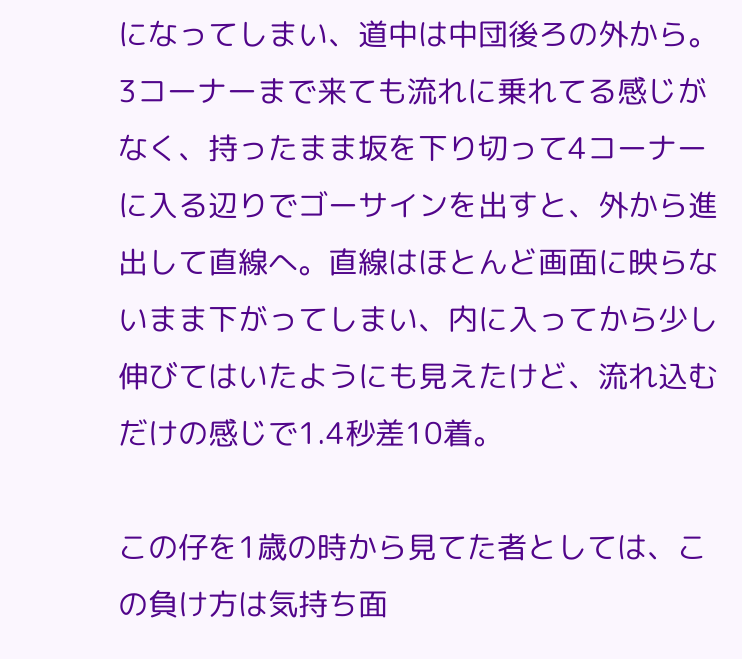になってしまい、道中は中団後ろの外から。3コーナーまで来ても流れに乗れてる感じがなく、持ったまま坂を下り切って4コーナーに入る辺りでゴーサインを出すと、外から進出して直線へ。直線はほとんど画面に映らないまま下がってしまい、内に入ってから少し伸びてはいたようにも見えたけど、流れ込むだけの感じで1.4秒差10着。

この仔を1歳の時から見てた者としては、この負け方は気持ち面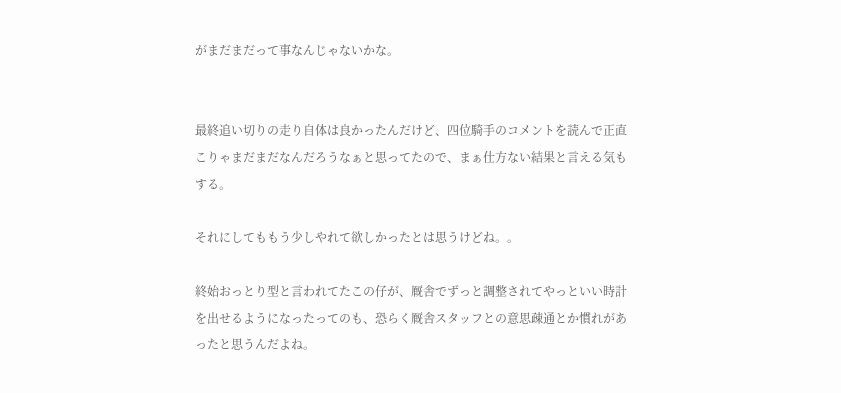がまだまだって事なんじゃないかな。


最終追い切りの走り自体は良かったんだけど、四位騎手のコメントを読んで正直こりゃまだまだなんだろうなぁと思ってたので、まぁ仕方ない結果と言える気もする。

それにしてももう少しやれて欲しかったとは思うけどね。。

終始おっとり型と言われてたこの仔が、厩舎でずっと調整されてやっといい時計を出せるようになったってのも、恐らく厩舎スタッフとの意思疎通とか慣れがあったと思うんだよね。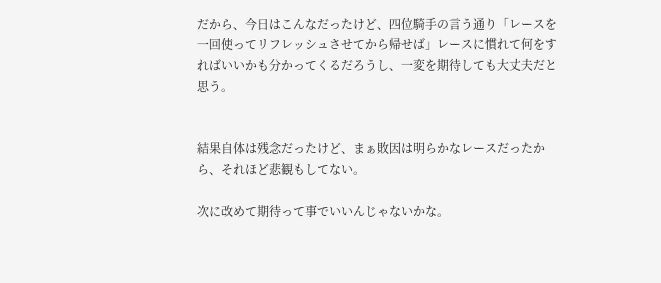だから、今日はこんなだったけど、四位騎手の言う通り「レースを一回使ってリフレッシュさせてから帰せば」レースに慣れて何をすればいいかも分かってくるだろうし、一変を期待しても大丈夫だと思う。


結果自体は残念だったけど、まぁ敗因は明らかなレースだったから、それほど悲観もしてない。

次に改めて期待って事でいいんじゃないかな。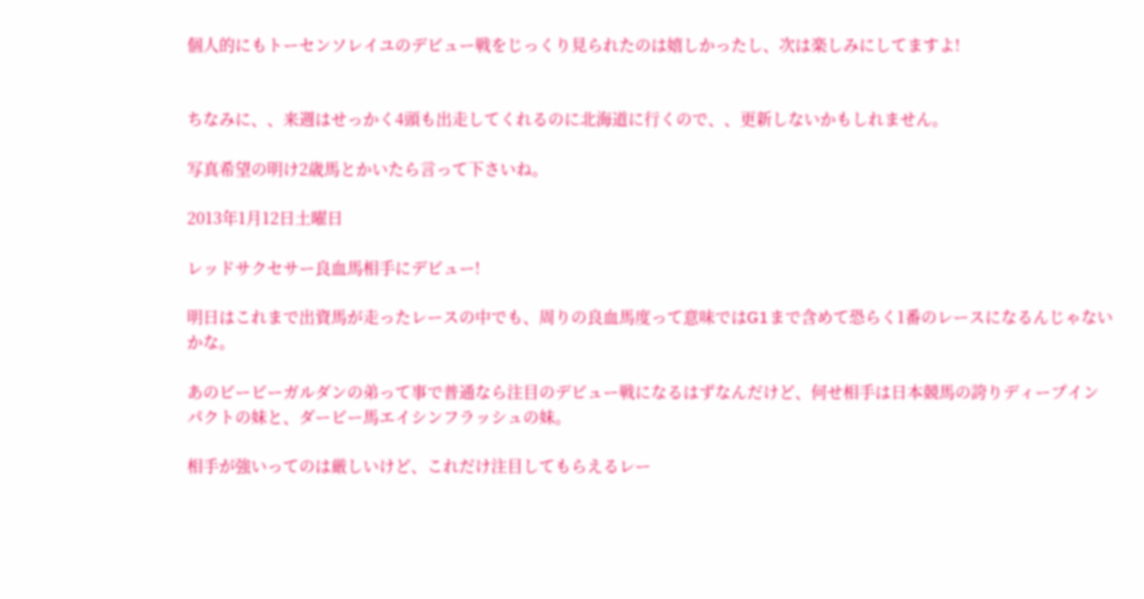個人的にもトーセンソレイユのデビュー戦をじっくり見られたのは嬉しかったし、次は楽しみにしてますよ!


ちなみに、、来週はせっかく4頭も出走してくれるのに北海道に行くので、、更新しないかもしれません。

写真希望の明け2歳馬とかいたら言って下さいね。

2013年1月12日土曜日

レッドサクセサー良血馬相手にデビュー!

明日はこれまで出資馬が走ったレースの中でも、周りの良血馬度って意味ではG1まで含めて恐らく1番のレースになるんじゃないかな。

あのビービーガルダンの弟って事で普通なら注目のデビュー戦になるはずなんだけど、何せ相手は日本競馬の誇りディープインパクトの妹と、ダービー馬エイシンフラッシュの妹。

相手が強いってのは厳しいけど、これだけ注目してもらえるレー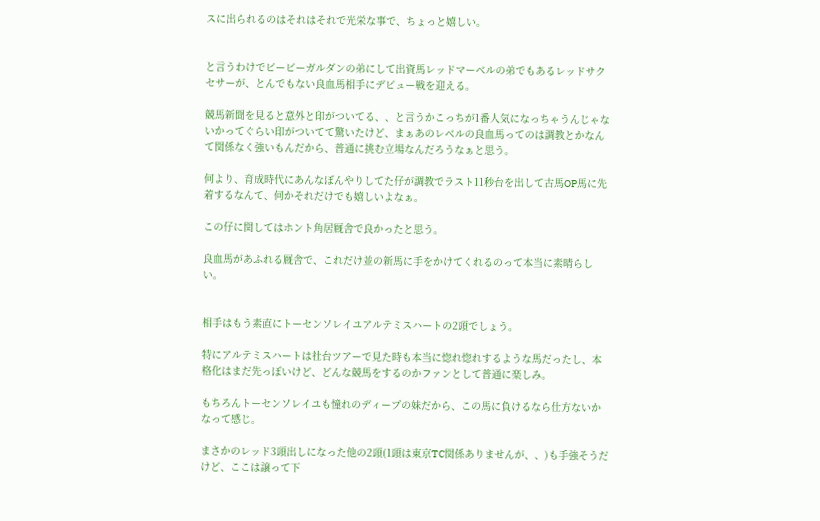スに出られるのはそれはそれで光栄な事で、ちょっと嬉しい。


と言うわけでビービーガルダンの弟にして出資馬レッドマーベルの弟でもあるレッドサクセサーが、とんでもない良血馬相手にデビュー戦を迎える。

競馬新聞を見ると意外と印がついてる、、と言うかこっちが1番人気になっちゃうんじゃないかってぐらい印がついてて驚いたけど、まぁあのレベルの良血馬ってのは調教とかなんて関係なく強いもんだから、普通に挑む立場なんだろうなぁと思う。

何より、育成時代にあんなぼんやりしてた仔が調教でラスト11秒台を出して古馬OP馬に先着するなんて、何かそれだけでも嬉しいよなぁ。

この仔に関してはホント角居厩舎で良かったと思う。

良血馬があふれる厩舎で、これだけ並の新馬に手をかけてくれるのって本当に素晴らしい。


相手はもう素直にトーセンソレイユアルテミスハートの2頭でしょう。

特にアルテミスハートは社台ツアーで見た時も本当に惚れ惚れするような馬だったし、本格化はまだ先っぽいけど、どんな競馬をするのかファンとして普通に楽しみ。

もちろんトーセンソレイユも憧れのディープの妹だから、この馬に負けるなら仕方ないかなって感じ。

まさかのレッド3頭出しになった他の2頭(1頭は東京TC関係ありませんが、、)も手強そうだけど、ここは譲って下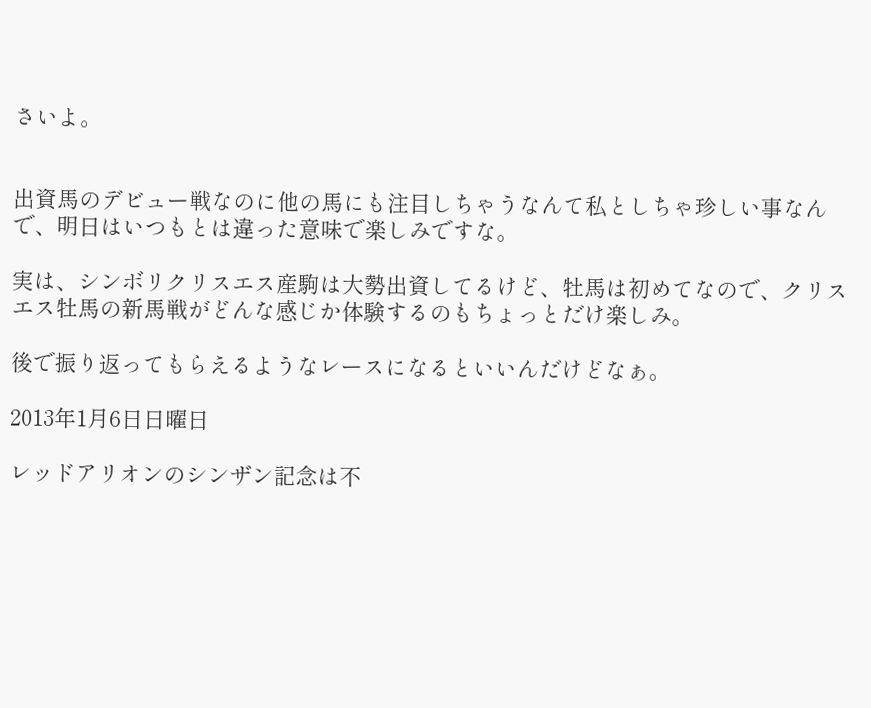さいよ。


出資馬のデビュー戦なのに他の馬にも注目しちゃうなんて私としちゃ珍しい事なんで、明日はいつもとは違った意味で楽しみですな。

実は、シンボリクリスエス産駒は大勢出資してるけど、牡馬は初めてなので、クリスエス牡馬の新馬戦がどんな感じか体験するのもちょっとだけ楽しみ。

後で振り返ってもらえるようなレースになるといいんだけどなぁ。

2013年1月6日日曜日

レッドアリオンのシンザン記念は不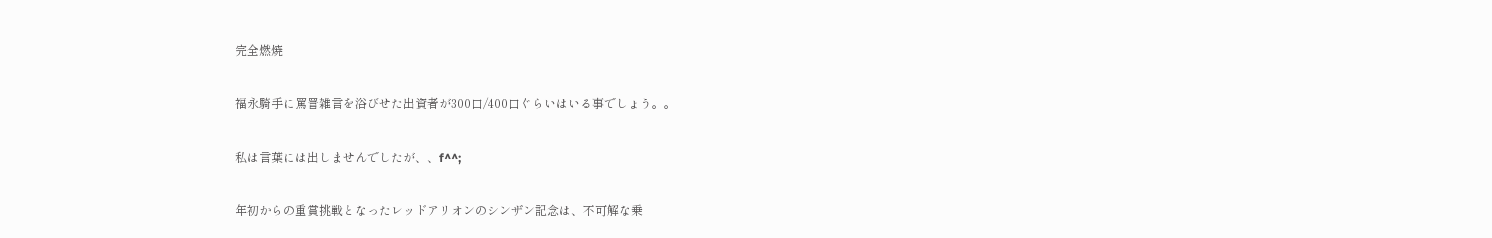完全燃焼

福永騎手に罵詈雑言を浴びせた出資者が300口/400口ぐらいはいる事でしょう。。

私は言葉には出しませんでしたが、、f^^;

年初からの重賞挑戦となったレッドアリオンのシンザン記念は、不可解な乗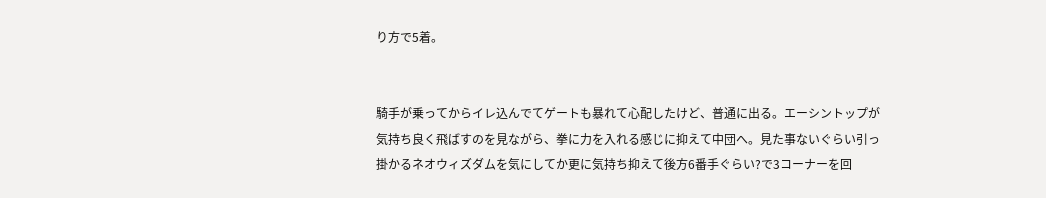り方で5着。


騎手が乗ってからイレ込んでてゲートも暴れて心配したけど、普通に出る。エーシントップが気持ち良く飛ばすのを見ながら、拳に力を入れる感じに抑えて中団へ。見た事ないぐらい引っ掛かるネオウィズダムを気にしてか更に気持ち抑えて後方6番手ぐらい?で3コーナーを回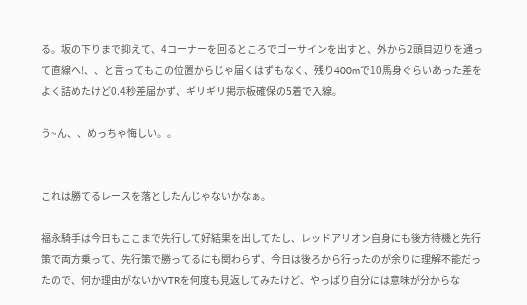る。坂の下りまで抑えて、4コーナーを回るところでゴーサインを出すと、外から2頭目辺りを通って直線へ!、、と言ってもこの位置からじゃ届くはずもなく、残り400mで10馬身ぐらいあった差をよく詰めたけど0.4秒差届かず、ギリギリ掲示板確保の5着で入線。

う~ん、、めっちゃ悔しい。。


これは勝てるレースを落としたんじゃないかなぁ。

福永騎手は今日もここまで先行して好結果を出してたし、レッドアリオン自身にも後方待機と先行策で両方乗って、先行策で勝ってるにも関わらず、今日は後ろから行ったのが余りに理解不能だったので、何か理由がないかVTRを何度も見返してみたけど、やっぱり自分には意味が分からな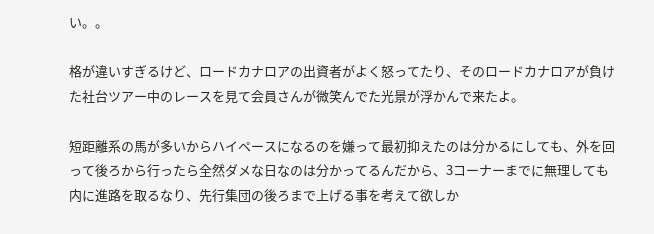い。。

格が違いすぎるけど、ロードカナロアの出資者がよく怒ってたり、そのロードカナロアが負けた社台ツアー中のレースを見て会員さんが微笑んでた光景が浮かんで来たよ。

短距離系の馬が多いからハイペースになるのを嫌って最初抑えたのは分かるにしても、外を回って後ろから行ったら全然ダメな日なのは分かってるんだから、3コーナーまでに無理しても内に進路を取るなり、先行集団の後ろまで上げる事を考えて欲しか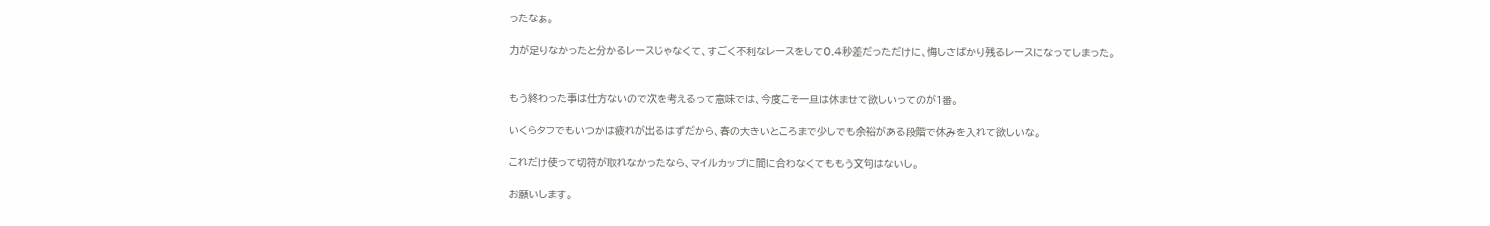ったなぁ。

力が足りなかったと分かるレースじゃなくて、すごく不利なレースをして0.4秒差だっただけに、悔しさばかり残るレースになってしまった。


もう終わった事は仕方ないので次を考えるって意味では、今度こそ一旦は休ませて欲しいってのが1番。

いくらタフでもいつかは疲れが出るはずだから、春の大きいところまで少しでも余裕がある段階で休みを入れて欲しいな。

これだけ使って切符が取れなかったなら、マイルカップに間に合わなくてももう文句はないし。

お願いします。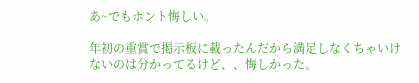あ~でもホント悔しい。

年初の重賞で掲示板に載ったんだから満足しなくちゃいけないのは分かってるけど、、悔しかった。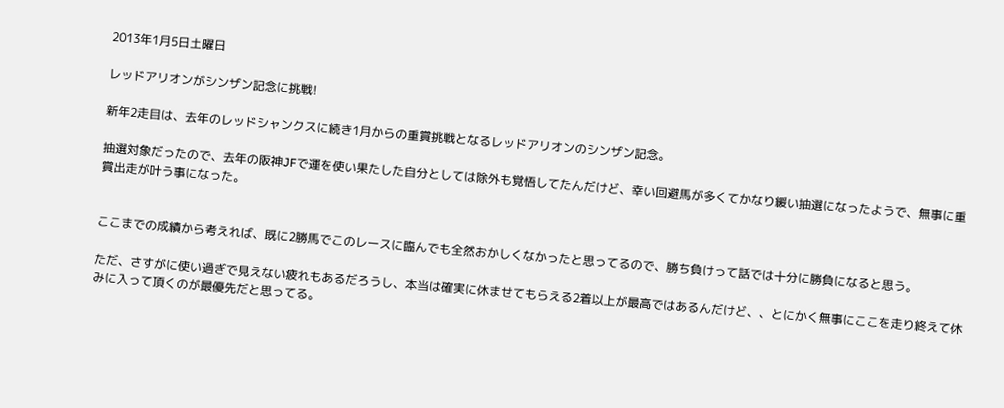2013年1月5日土曜日

レッドアリオンがシンザン記念に挑戦!

新年2走目は、去年のレッドシャンクスに続き1月からの重賞挑戦となるレッドアリオンのシンザン記念。

抽選対象だったので、去年の阪神JFで運を使い果たした自分としては除外も覚悟してたんだけど、幸い回避馬が多くてかなり緩い抽選になったようで、無事に重賞出走が叶う事になった。


ここまでの成績から考えれば、既に2勝馬でこのレースに臨んでも全然おかしくなかったと思ってるので、勝ち負けって話では十分に勝負になると思う。

ただ、さすがに使い過ぎで見えない疲れもあるだろうし、本当は確実に休ませてもらえる2着以上が最高ではあるんだけど、、とにかく無事にここを走り終えて休みに入って頂くのが最優先だと思ってる。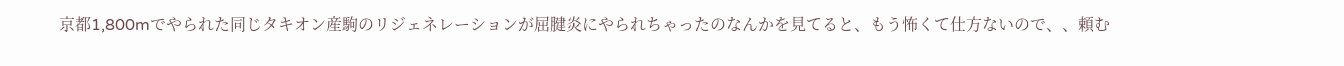京都1,800mでやられた同じタキオン産駒のリジェネレーションが屈腱炎にやられちゃったのなんかを見てると、もう怖くて仕方ないので、、頼む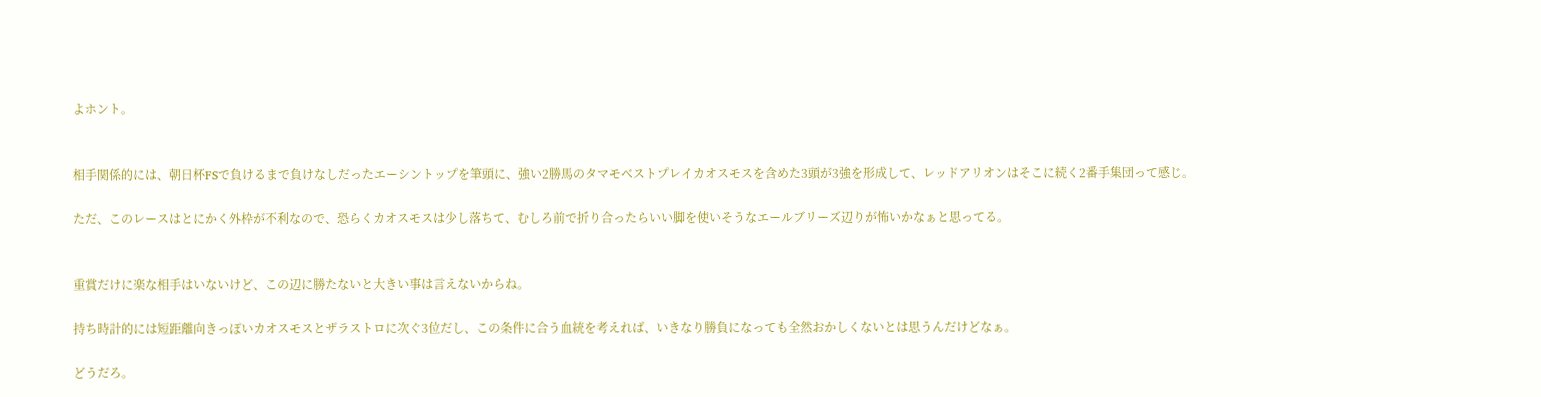よホント。


相手関係的には、朝日杯FSで負けるまで負けなしだったエーシントップを筆頭に、強い2勝馬のタマモベストプレイカオスモスを含めた3頭が3強を形成して、レッドアリオンはそこに続く2番手集団って感じ。

ただ、このレースはとにかく外枠が不利なので、恐らくカオスモスは少し落ちて、むしろ前で折り合ったらいい脚を使いそうなエールブリーズ辺りが怖いかなぁと思ってる。


重賞だけに楽な相手はいないけど、この辺に勝たないと大きい事は言えないからね。

持ち時計的には短距離向きっぽいカオスモスとザラストロに次ぐ3位だし、この条件に合う血統を考えれば、いきなり勝負になっても全然おかしくないとは思うんだけどなぁ。

どうだろ。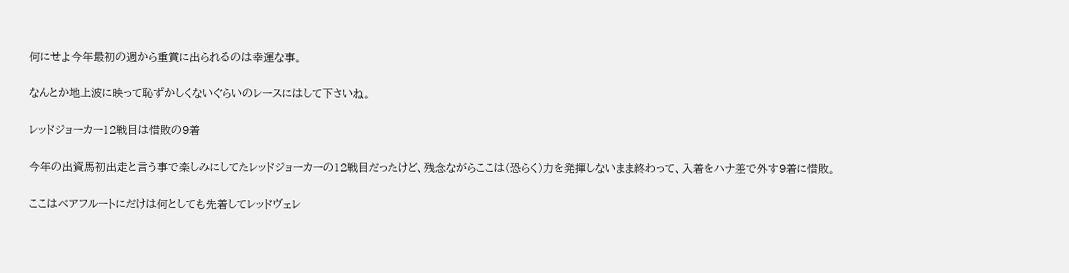何にせよ今年最初の週から重賞に出られるのは幸運な事。

なんとか地上波に映って恥ずかしくないぐらいのレースにはして下さいね。

レッドジョーカー12戦目は惜敗の9着

今年の出資馬初出走と言う事で楽しみにしてたレッドジョーカーの12戦目だったけど、残念ながらここは(恐らく)力を発揮しないまま終わって、入着をハナ差で外す9着に惜敗。

ここはベアフルートにだけは何としても先着してレッドヴェレ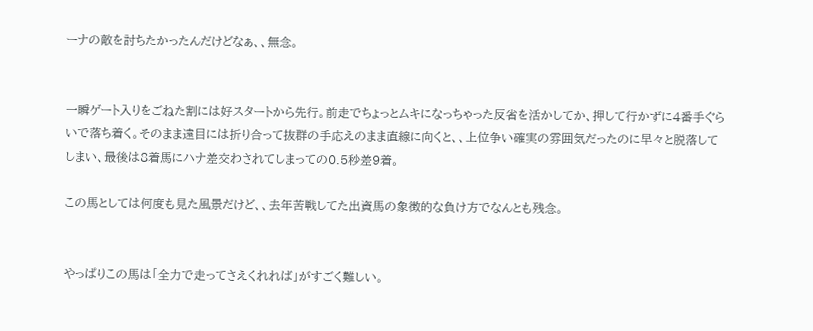ーナの敵を討ちたかったんだけどなぁ、、無念。


一瞬ゲート入りをごねた割には好スタートから先行。前走でちょっとムキになっちゃった反省を活かしてか、押して行かずに4番手ぐらいで落ち着く。そのまま遠目には折り合って抜群の手応えのまま直線に向くと、、上位争い確実の雰囲気だったのに早々と脱落してしまい、最後は8着馬にハナ差交わされてしまっての0.5秒差9着。

この馬としては何度も見た風景だけど、、去年苦戦してた出資馬の象徴的な負け方でなんとも残念。


やっぱりこの馬は「全力で走ってさえくれれば」がすごく難しい。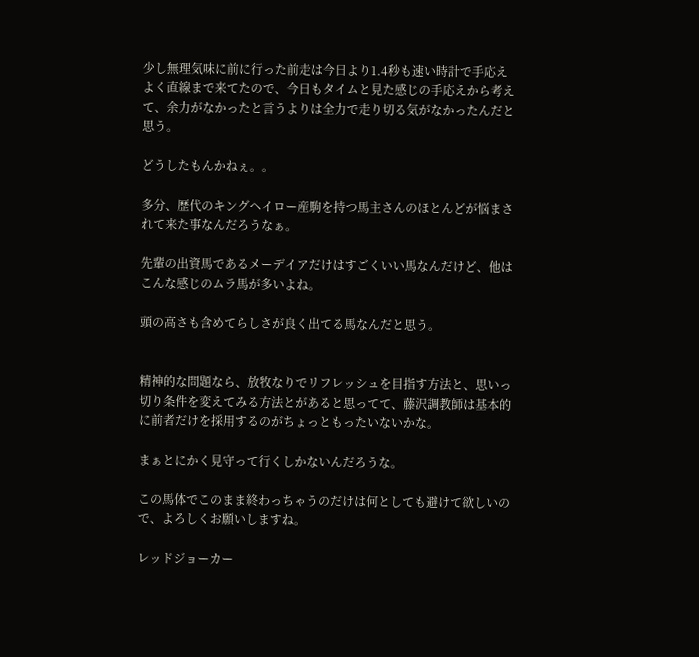少し無理気味に前に行った前走は今日より1.4秒も速い時計で手応えよく直線まで来てたので、今日もタイムと見た感じの手応えから考えて、余力がなかったと言うよりは全力で走り切る気がなかったんだと思う。

どうしたもんかねぇ。。

多分、歴代のキングヘイロー産駒を持つ馬主さんのほとんどが悩まされて来た事なんだろうなぁ。

先輩の出資馬であるメーデイアだけはすごくいい馬なんだけど、他はこんな感じのムラ馬が多いよね。

頭の高さも含めてらしさが良く出てる馬なんだと思う。


精神的な問題なら、放牧なりでリフレッシュを目指す方法と、思いっ切り条件を変えてみる方法とがあると思ってて、藤沢調教師は基本的に前者だけを採用するのがちょっともったいないかな。

まぁとにかく見守って行くしかないんだろうな。

この馬体でこのまま終わっちゃうのだけは何としても避けて欲しいので、よろしくお願いしますね。

レッドジョーカー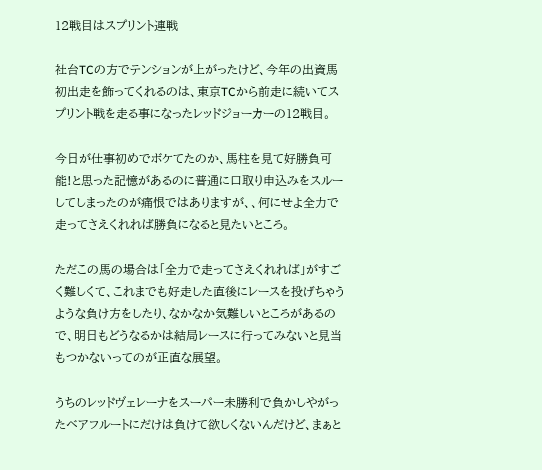12戦目はスプリント連戦

社台TCの方でテンションが上がったけど、今年の出資馬初出走を飾ってくれるのは、東京TCから前走に続いてスプリント戦を走る事になったレッドジョーカーの12戦目。

今日が仕事初めでボケてたのか、馬柱を見て好勝負可能!と思った記憶があるのに普通に口取り申込みをスルーしてしまったのが痛恨ではありますが、、何にせよ全力で走ってさえくれれば勝負になると見たいところ。

ただこの馬の場合は「全力で走ってさえくれれば」がすごく難しくて、これまでも好走した直後にレースを投げちゃうような負け方をしたり、なかなか気難しいところがあるので、明日もどうなるかは結局レースに行ってみないと見当もつかないってのが正直な展望。

うちのレッドヴェレーナをスーパー未勝利で負かしやがったベアフルートにだけは負けて欲しくないんだけど、まぁと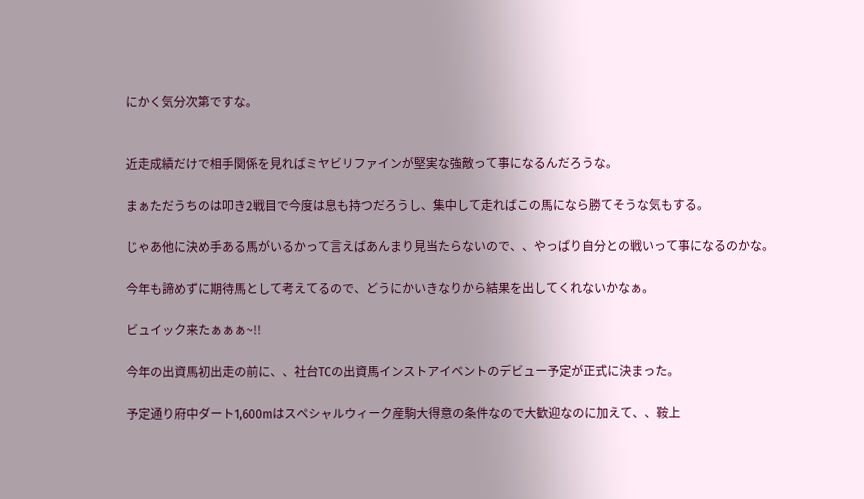にかく気分次第ですな。


近走成績だけで相手関係を見ればミヤビリファインが堅実な強敵って事になるんだろうな。

まぁただうちのは叩き2戦目で今度は息も持つだろうし、集中して走ればこの馬になら勝てそうな気もする。

じゃあ他に決め手ある馬がいるかって言えばあんまり見当たらないので、、やっぱり自分との戦いって事になるのかな。

今年も諦めずに期待馬として考えてるので、どうにかいきなりから結果を出してくれないかなぁ。

ビュイック来たぁぁぁ~!!

今年の出資馬初出走の前に、、社台TCの出資馬インストアイベントのデビュー予定が正式に決まった。

予定通り府中ダート1,600mはスペシャルウィーク産駒大得意の条件なので大歓迎なのに加えて、、鞍上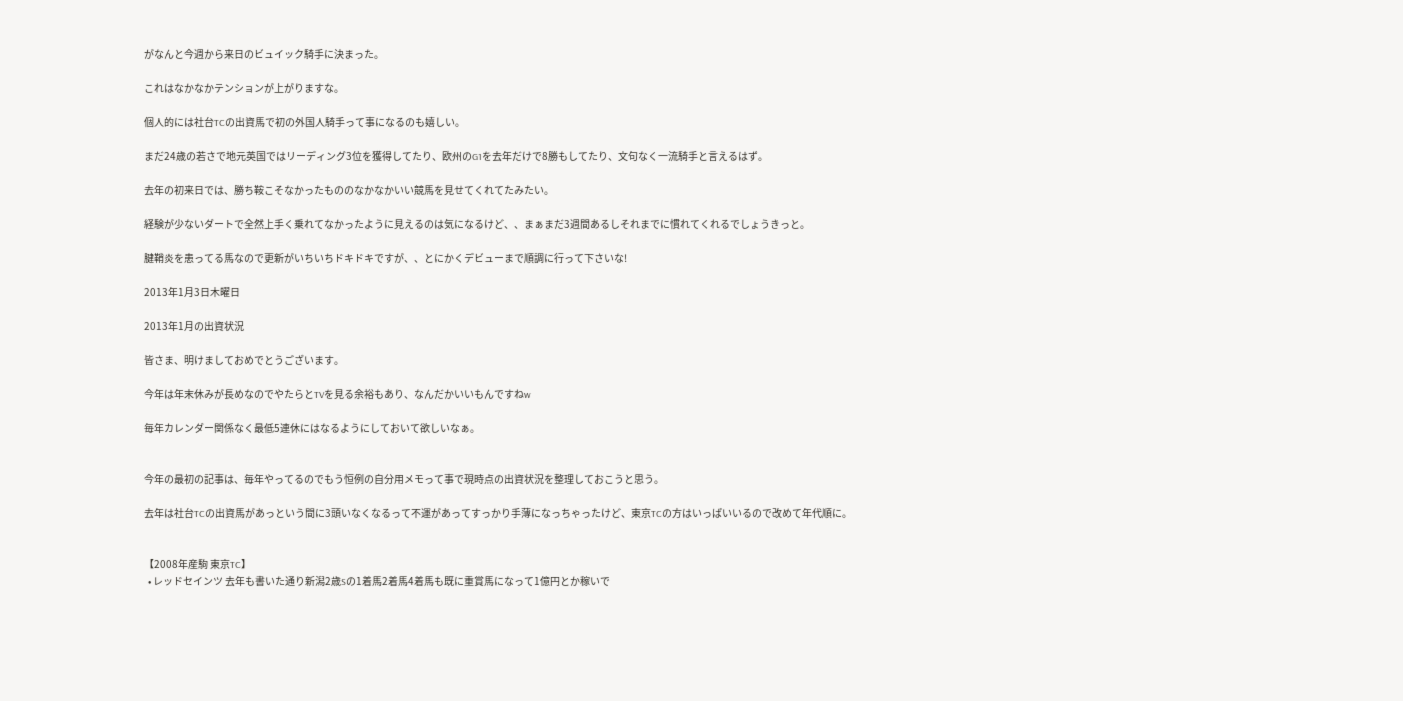がなんと今週から来日のビュイック騎手に決まった。

これはなかなかテンションが上がりますな。

個人的には社台TCの出資馬で初の外国人騎手って事になるのも嬉しい。

まだ24歳の若さで地元英国ではリーディング3位を獲得してたり、欧州のG1を去年だけで8勝もしてたり、文句なく一流騎手と言えるはず。

去年の初来日では、勝ち鞍こそなかったもののなかなかいい競馬を見せてくれてたみたい。

経験が少ないダートで全然上手く乗れてなかったように見えるのは気になるけど、、まぁまだ3週間あるしそれまでに慣れてくれるでしょうきっと。

腱鞘炎を患ってる馬なので更新がいちいちドキドキですが、、とにかくデビューまで順調に行って下さいな!

2013年1月3日木曜日

2013年1月の出資状況

皆さま、明けましておめでとうございます。

今年は年末休みが長めなのでやたらとTVを見る余裕もあり、なんだかいいもんですねw

毎年カレンダー関係なく最低5連休にはなるようにしておいて欲しいなぁ。


今年の最初の記事は、毎年やってるのでもう恒例の自分用メモって事で現時点の出資状況を整理しておこうと思う。

去年は社台TCの出資馬があっという間に3頭いなくなるって不運があってすっかり手薄になっちゃったけど、東京TCの方はいっぱいいるので改めて年代順に。


【2008年産駒 東京TC】
  • レッドセインツ 去年も書いた通り新潟2歳Sの1着馬2着馬4着馬も既に重賞馬になって1億円とか稼いで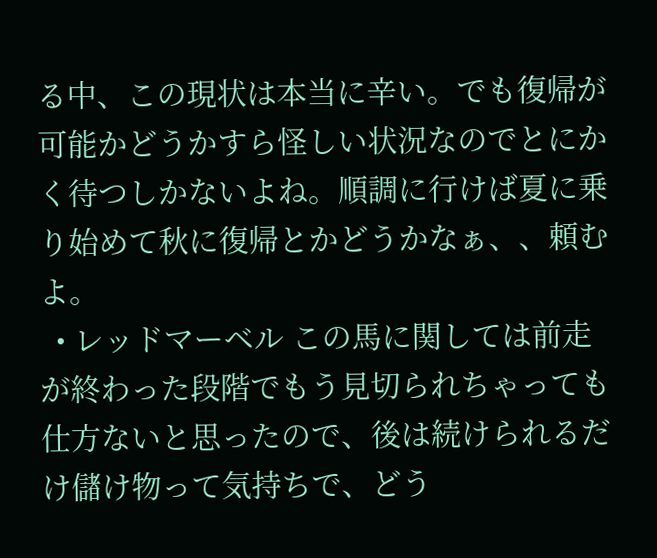る中、この現状は本当に辛い。でも復帰が可能かどうかすら怪しい状況なのでとにかく待つしかないよね。順調に行けば夏に乗り始めて秋に復帰とかどうかなぁ、、頼むよ。
  • レッドマーベル この馬に関しては前走が終わった段階でもう見切られちゃっても仕方ないと思ったので、後は続けられるだけ儲け物って気持ちで、どう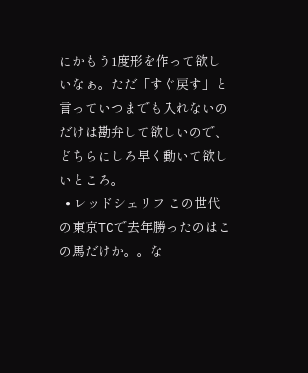にかもう1度形を作って欲しいなぁ。ただ「すぐ戻す」と言っていつまでも入れないのだけは勘弁して欲しいので、どちらにしろ早く動いて欲しいところ。
  • レッドシェリフ この世代の東京TCで去年勝ったのはこの馬だけか。。な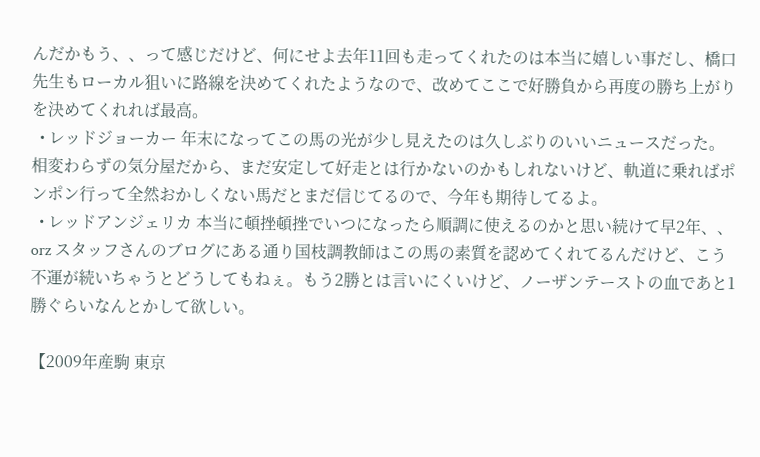んだかもう、、って感じだけど、何にせよ去年11回も走ってくれたのは本当に嬉しい事だし、橋口先生もローカル狙いに路線を決めてくれたようなので、改めてここで好勝負から再度の勝ち上がりを決めてくれれば最高。
  • レッドジョーカー 年末になってこの馬の光が少し見えたのは久しぶりのいいニュースだった。相変わらずの気分屋だから、まだ安定して好走とは行かないのかもしれないけど、軌道に乗ればポンポン行って全然おかしくない馬だとまだ信じてるので、今年も期待してるよ。
  • レッドアンジェリカ 本当に頓挫頓挫でいつになったら順調に使えるのかと思い続けて早2年、、orz スタッフさんのブログにある通り国枝調教師はこの馬の素質を認めてくれてるんだけど、こう不運が続いちゃうとどうしてもねぇ。もう2勝とは言いにくいけど、ノーザンテーストの血であと1勝ぐらいなんとかして欲しい。

【2009年産駒 東京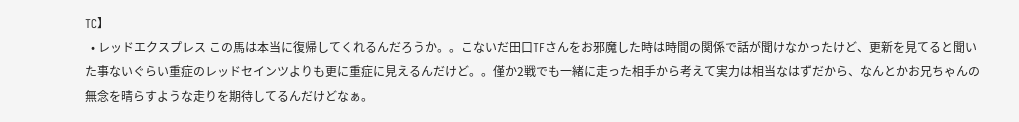TC】
  • レッドエクスプレス この馬は本当に復帰してくれるんだろうか。。こないだ田口TFさんをお邪魔した時は時間の関係で話が聞けなかったけど、更新を見てると聞いた事ないぐらい重症のレッドセインツよりも更に重症に見えるんだけど。。僅か2戦でも一緒に走った相手から考えて実力は相当なはずだから、なんとかお兄ちゃんの無念を晴らすような走りを期待してるんだけどなぁ。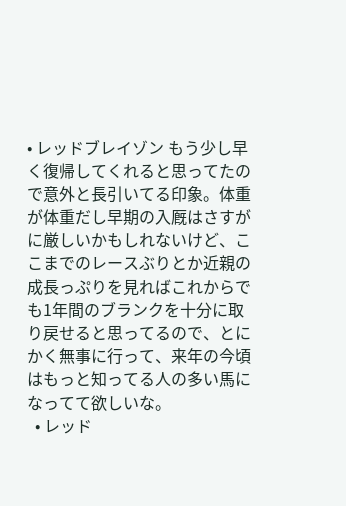• レッドブレイゾン もう少し早く復帰してくれると思ってたので意外と長引いてる印象。体重が体重だし早期の入厩はさすがに厳しいかもしれないけど、ここまでのレースぶりとか近親の成長っぷりを見ればこれからでも1年間のブランクを十分に取り戻せると思ってるので、とにかく無事に行って、来年の今頃はもっと知ってる人の多い馬になってて欲しいな。
  • レッド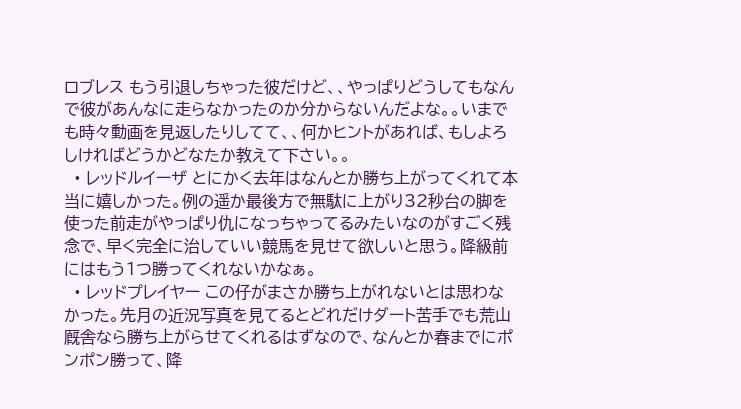ロブレス もう引退しちゃった彼だけど、、やっぱりどうしてもなんで彼があんなに走らなかったのか分からないんだよな。。いまでも時々動画を見返したりしてて、、何かヒントがあれば、もしよろしければどうかどなたか教えて下さい。。
  • レッドルイーザ とにかく去年はなんとか勝ち上がってくれて本当に嬉しかった。例の遥か最後方で無駄に上がり32秒台の脚を使った前走がやっぱり仇になっちゃってるみたいなのがすごく残念で、早く完全に治していい競馬を見せて欲しいと思う。降級前にはもう1つ勝ってくれないかなぁ。
  • レッドプレイヤー この仔がまさか勝ち上がれないとは思わなかった。先月の近況写真を見てるとどれだけダート苦手でも荒山厩舎なら勝ち上がらせてくれるはずなので、なんとか春までにポンポン勝って、降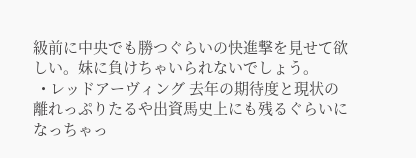級前に中央でも勝つぐらいの快進撃を見せて欲しい。妹に負けちゃいられないでしょう。
  • レッドアーヴィング 去年の期待度と現状の離れっぷりたるや出資馬史上にも残るぐらいになっちゃっ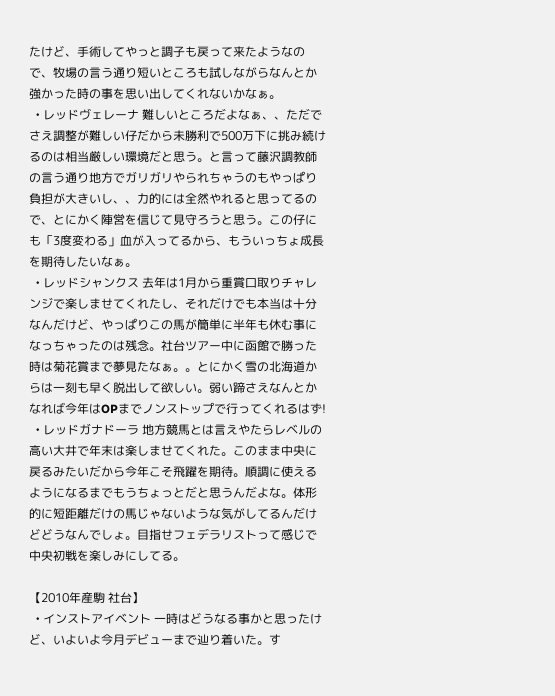たけど、手術してやっと調子も戻って来たようなので、牧場の言う通り短いところも試しながらなんとか強かった時の事を思い出してくれないかなぁ。
  • レッドヴェレーナ 難しいところだよなぁ、、ただでさえ調整が難しい仔だから未勝利で500万下に挑み続けるのは相当厳しい環境だと思う。と言って藤沢調教師の言う通り地方でガリガリやられちゃうのもやっぱり負担が大きいし、、力的には全然やれると思ってるので、とにかく陣営を信じて見守ろうと思う。この仔にも「3度変わる」血が入ってるから、もういっちょ成長を期待したいなぁ。
  • レッドシャンクス 去年は1月から重賞口取りチャレンジで楽しませてくれたし、それだけでも本当は十分なんだけど、やっぱりこの馬が簡単に半年も休む事になっちゃったのは残念。社台ツアー中に函館で勝った時は菊花賞まで夢見たなぁ。。とにかく雪の北海道からは一刻も早く脱出して欲しい。弱い蹄さえなんとかなれば今年はOPまでノンストップで行ってくれるはず!
  • レッドガナドーラ 地方競馬とは言えやたらレベルの高い大井で年末は楽しませてくれた。このまま中央に戻るみたいだから今年こそ飛躍を期待。順調に使えるようになるまでもうちょっとだと思うんだよな。体形的に短距離だけの馬じゃないような気がしてるんだけどどうなんでしょ。目指せフェデラリストって感じで中央初戦を楽しみにしてる。

【2010年産駒 社台】
  • インストアイベント 一時はどうなる事かと思ったけど、いよいよ今月デビューまで辿り着いた。す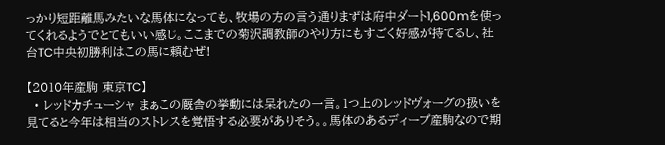っかり短距離馬みたいな馬体になっても、牧場の方の言う通りまずは府中ダート1,600mを使ってくれるようでとてもいい感じ。ここまでの菊沢調教師のやり方にもすごく好感が持てるし、社台TC中央初勝利はこの馬に頼むぜ!

【2010年産駒 東京TC】
  • レッドカチューシャ まぁこの厩舎の挙動には呆れたの一言。1つ上のレッドヴォーグの扱いを見てると今年は相当のストレスを覚悟する必要がありそう。。馬体のあるディープ産駒なので期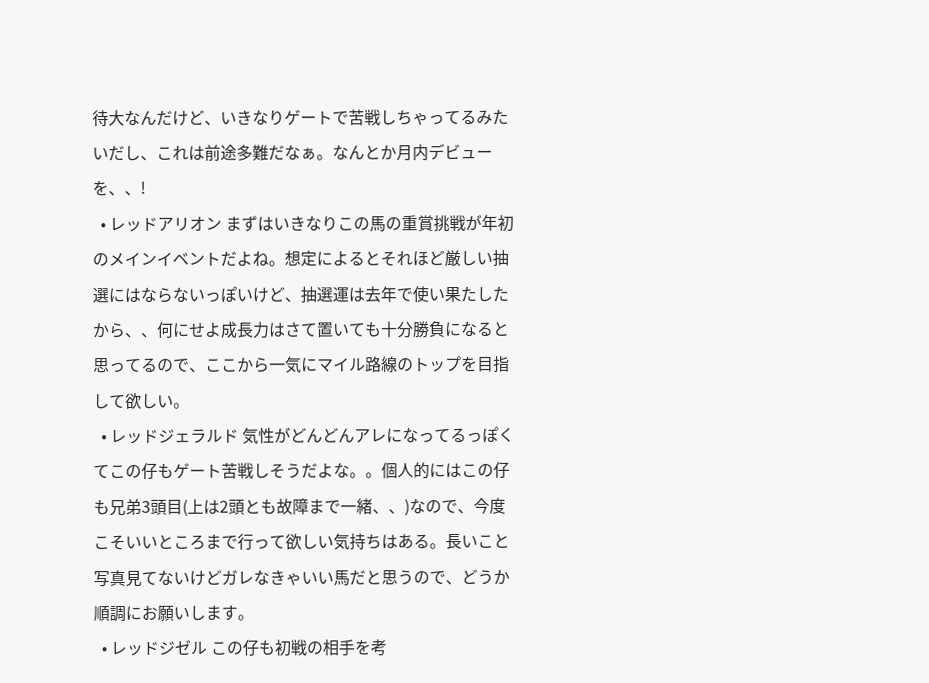待大なんだけど、いきなりゲートで苦戦しちゃってるみたいだし、これは前途多難だなぁ。なんとか月内デビューを、、!
  • レッドアリオン まずはいきなりこの馬の重賞挑戦が年初のメインイベントだよね。想定によるとそれほど厳しい抽選にはならないっぽいけど、抽選運は去年で使い果たしたから、、何にせよ成長力はさて置いても十分勝負になると思ってるので、ここから一気にマイル路線のトップを目指して欲しい。
  • レッドジェラルド 気性がどんどんアレになってるっぽくてこの仔もゲート苦戦しそうだよな。。個人的にはこの仔も兄弟3頭目(上は2頭とも故障まで一緒、、)なので、今度こそいいところまで行って欲しい気持ちはある。長いこと写真見てないけどガレなきゃいい馬だと思うので、どうか順調にお願いします。
  • レッドジゼル この仔も初戦の相手を考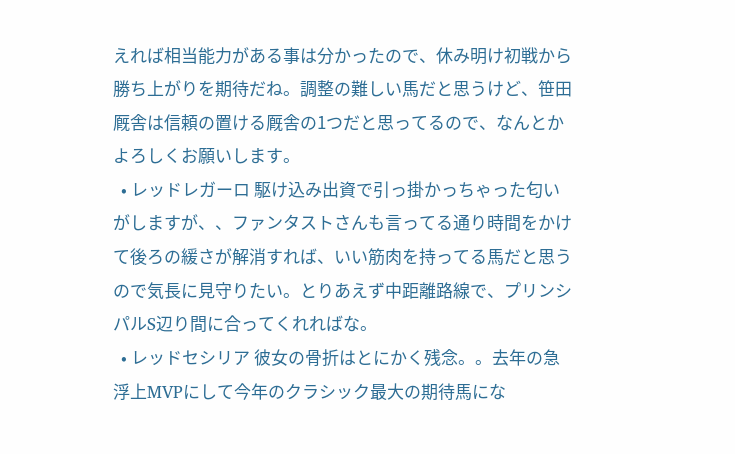えれば相当能力がある事は分かったので、休み明け初戦から勝ち上がりを期待だね。調整の難しい馬だと思うけど、笹田厩舎は信頼の置ける厩舎の1つだと思ってるので、なんとかよろしくお願いします。
  • レッドレガーロ 駆け込み出資で引っ掛かっちゃった匂いがしますが、、ファンタストさんも言ってる通り時間をかけて後ろの緩さが解消すれば、いい筋肉を持ってる馬だと思うので気長に見守りたい。とりあえず中距離路線で、プリンシパルS辺り間に合ってくれればな。
  • レッドセシリア 彼女の骨折はとにかく残念。。去年の急浮上MVPにして今年のクラシック最大の期待馬にな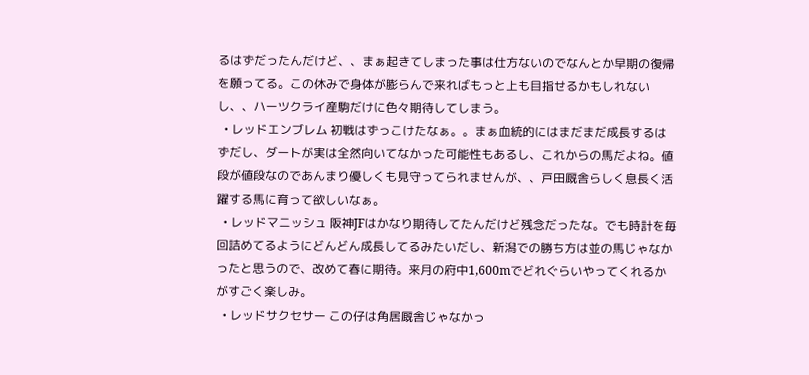るはずだったんだけど、、まぁ起きてしまった事は仕方ないのでなんとか早期の復帰を願ってる。この休みで身体が膨らんで来ればもっと上も目指せるかもしれないし、、ハーツクライ産駒だけに色々期待してしまう。
  • レッドエンブレム 初戦はずっこけたなぁ。。まぁ血統的にはまだまだ成長するはずだし、ダートが実は全然向いてなかった可能性もあるし、これからの馬だよね。値段が値段なのであんまり優しくも見守ってられませんが、、戸田厩舎らしく息長く活躍する馬に育って欲しいなぁ。
  • レッドマニッシュ 阪神JFはかなり期待してたんだけど残念だったな。でも時計を毎回詰めてるようにどんどん成長してるみたいだし、新潟での勝ち方は並の馬じゃなかったと思うので、改めて春に期待。来月の府中1,600mでどれぐらいやってくれるかがすごく楽しみ。
  • レッドサクセサー この仔は角居厩舎じゃなかっ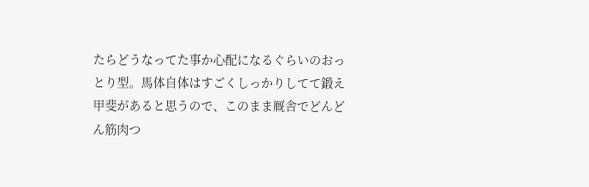たらどうなってた事か心配になるぐらいのおっとり型。馬体自体はすごくしっかりしてて鍛え甲斐があると思うので、このまま厩舎でどんどん筋肉つ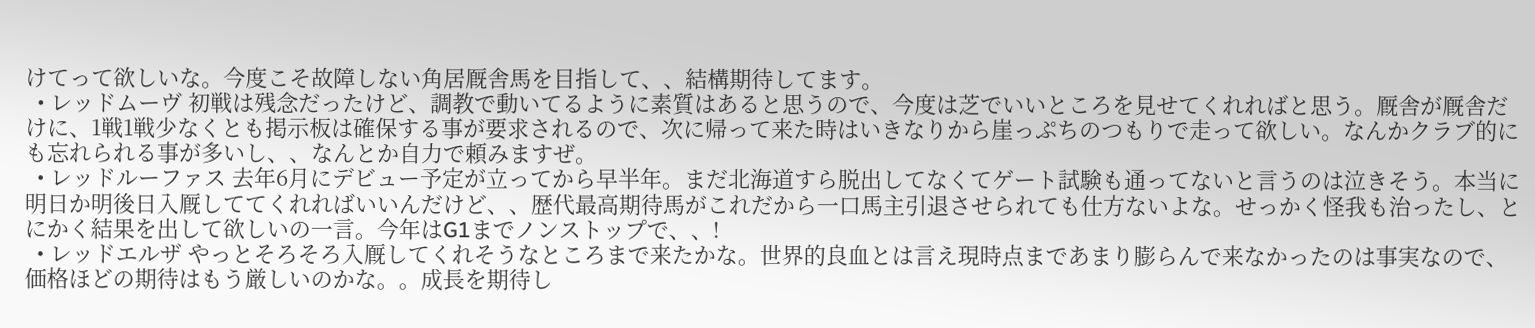けてって欲しいな。今度こそ故障しない角居厩舎馬を目指して、、結構期待してます。
  • レッドムーヴ 初戦は残念だったけど、調教で動いてるように素質はあると思うので、今度は芝でいいところを見せてくれればと思う。厩舎が厩舎だけに、1戦1戦少なくとも掲示板は確保する事が要求されるので、次に帰って来た時はいきなりから崖っぷちのつもりで走って欲しい。なんかクラブ的にも忘れられる事が多いし、、なんとか自力で頼みますぜ。
  • レッドルーファス 去年6月にデビュー予定が立ってから早半年。まだ北海道すら脱出してなくてゲート試験も通ってないと言うのは泣きそう。本当に明日か明後日入厩しててくれればいいんだけど、、歴代最高期待馬がこれだから一口馬主引退させられても仕方ないよな。せっかく怪我も治ったし、とにかく結果を出して欲しいの一言。今年はG1までノンストップで、、!
  • レッドエルザ やっとそろそろ入厩してくれそうなところまで来たかな。世界的良血とは言え現時点まであまり膨らんで来なかったのは事実なので、価格ほどの期待はもう厳しいのかな。。成長を期待し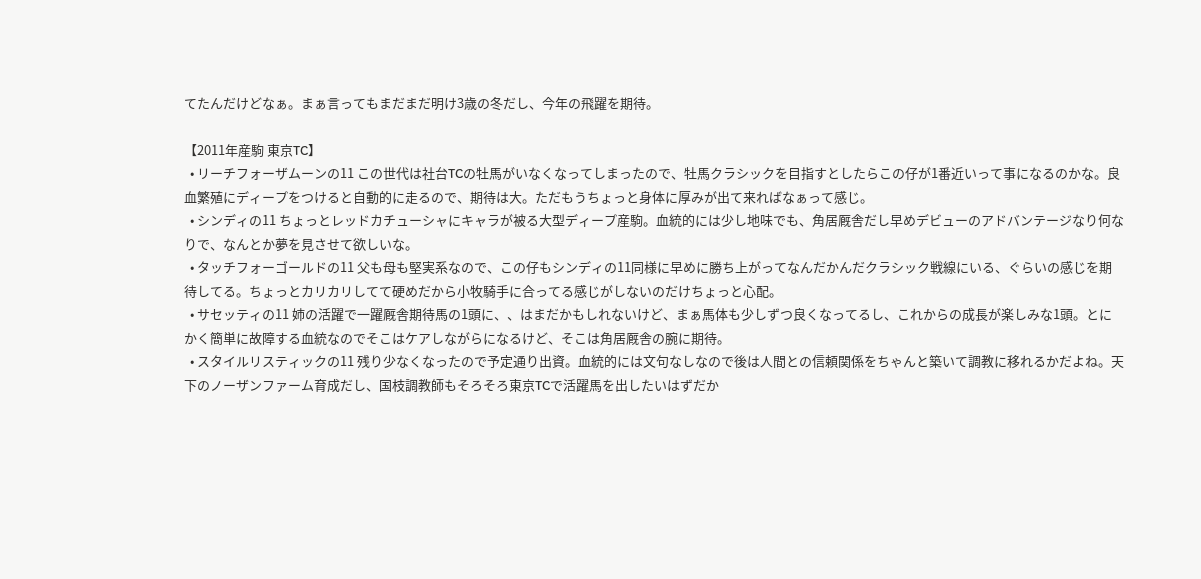てたんだけどなぁ。まぁ言ってもまだまだ明け3歳の冬だし、今年の飛躍を期待。

【2011年産駒 東京TC】
  • リーチフォーザムーンの11 この世代は社台TCの牡馬がいなくなってしまったので、牡馬クラシックを目指すとしたらこの仔が1番近いって事になるのかな。良血繁殖にディープをつけると自動的に走るので、期待は大。ただもうちょっと身体に厚みが出て来ればなぁって感じ。
  • シンディの11 ちょっとレッドカチューシャにキャラが被る大型ディープ産駒。血統的には少し地味でも、角居厩舎だし早めデビューのアドバンテージなり何なりで、なんとか夢を見させて欲しいな。
  • タッチフォーゴールドの11 父も母も堅実系なので、この仔もシンディの11同様に早めに勝ち上がってなんだかんだクラシック戦線にいる、ぐらいの感じを期待してる。ちょっとカリカリしてて硬めだから小牧騎手に合ってる感じがしないのだけちょっと心配。
  • サセッティの11 姉の活躍で一躍厩舎期待馬の1頭に、、はまだかもしれないけど、まぁ馬体も少しずつ良くなってるし、これからの成長が楽しみな1頭。とにかく簡単に故障する血統なのでそこはケアしながらになるけど、そこは角居厩舎の腕に期待。
  • スタイルリスティックの11 残り少なくなったので予定通り出資。血統的には文句なしなので後は人間との信頼関係をちゃんと築いて調教に移れるかだよね。天下のノーザンファーム育成だし、国枝調教師もそろそろ東京TCで活躍馬を出したいはずだか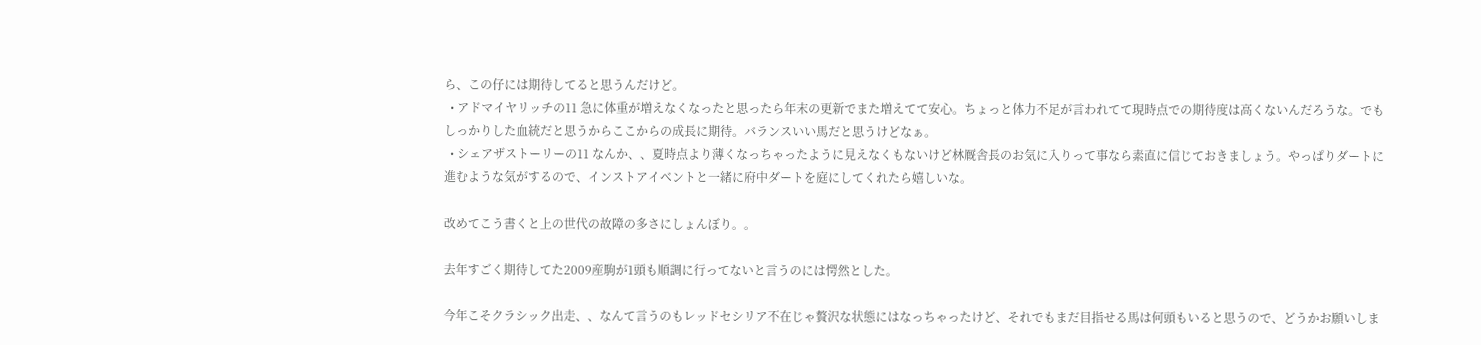ら、この仔には期待してると思うんだけど。
  • アドマイヤリッチの11 急に体重が増えなくなったと思ったら年末の更新でまた増えてて安心。ちょっと体力不足が言われてて現時点での期待度は高くないんだろうな。でもしっかりした血統だと思うからここからの成長に期待。バランスいい馬だと思うけどなぁ。
  • シェアザストーリーの11 なんか、、夏時点より薄くなっちゃったように見えなくもないけど林厩舎長のお気に入りって事なら素直に信じておきましょう。やっぱりダートに進むような気がするので、インストアイベントと一緒に府中ダートを庭にしてくれたら嬉しいな。

改めてこう書くと上の世代の故障の多さにしょんぼり。。

去年すごく期待してた2009産駒が1頭も順調に行ってないと言うのには愕然とした。

今年こそクラシック出走、、なんて言うのもレッドセシリア不在じゃ贅沢な状態にはなっちゃったけど、それでもまだ目指せる馬は何頭もいると思うので、どうかお願いしま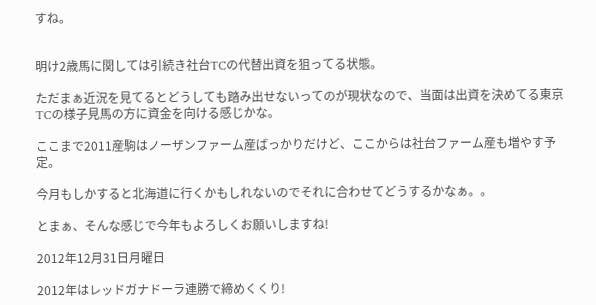すね。


明け2歳馬に関しては引続き社台TCの代替出資を狙ってる状態。

ただまぁ近況を見てるとどうしても踏み出せないってのが現状なので、当面は出資を決めてる東京TCの様子見馬の方に資金を向ける感じかな。

ここまで2011産駒はノーザンファーム産ばっかりだけど、ここからは社台ファーム産も増やす予定。

今月もしかすると北海道に行くかもしれないのでそれに合わせてどうするかなぁ。。

とまぁ、そんな感じで今年もよろしくお願いしますね!

2012年12月31日月曜日

2012年はレッドガナドーラ連勝で締めくくり!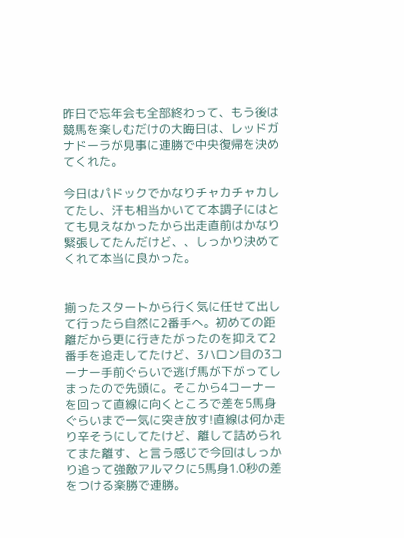昨日で忘年会も全部終わって、もう後は競馬を楽しむだけの大晦日は、レッドガナドーラが見事に連勝で中央復帰を決めてくれた。

今日はパドックでかなりチャカチャカしてたし、汗も相当かいてて本調子にはとても見えなかったから出走直前はかなり緊張してたんだけど、、しっかり決めてくれて本当に良かった。


揃ったスタートから行く気に任せて出して行ったら自然に2番手へ。初めての距離だから更に行きたがったのを抑えて2番手を追走してたけど、3ハロン目の3コーナー手前ぐらいで逃げ馬が下がってしまったので先頭に。そこから4コーナーを回って直線に向くところで差を5馬身ぐらいまで一気に突き放す!直線は何か走り辛そうにしてたけど、離して詰められてまた離す、と言う感じで今回はしっかり追って強敵アルマクに5馬身1.0秒の差をつける楽勝で連勝。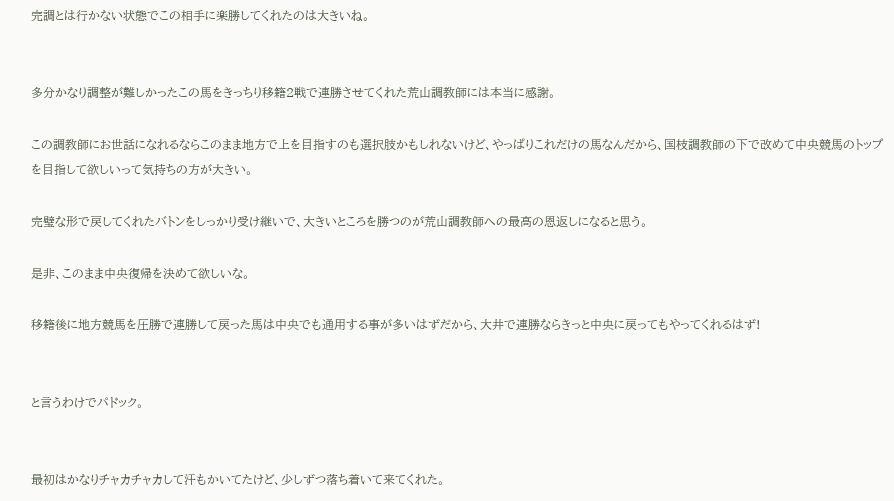完調とは行かない状態でこの相手に楽勝してくれたのは大きいね。


多分かなり調整が難しかったこの馬をきっちり移籍2戦で連勝させてくれた荒山調教師には本当に感謝。

この調教師にお世話になれるならこのまま地方で上を目指すのも選択肢かもしれないけど、やっぱりこれだけの馬なんだから、国枝調教師の下で改めて中央競馬のトップを目指して欲しいって気持ちの方が大きい。

完璧な形で戻してくれたバトンをしっかり受け継いで、大きいところを勝つのが荒山調教師への最高の恩返しになると思う。

是非、このまま中央復帰を決めて欲しいな。

移籍後に地方競馬を圧勝で連勝して戻った馬は中央でも通用する事が多いはずだから、大井で連勝ならきっと中央に戻ってもやってくれるはず!


と言うわけでパドック。


最初はかなりチャカチャカして汗もかいてたけど、少しずつ落ち着いて来てくれた。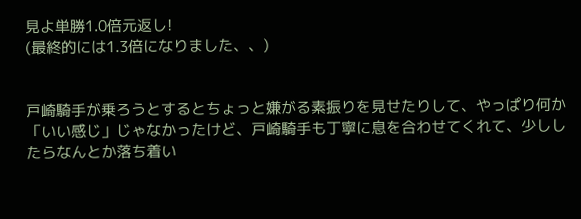見よ単勝1.0倍元返し!
(最終的には1.3倍になりました、、)


戸崎騎手が乗ろうとするとちょっと嫌がる素振りを見せたりして、やっぱり何か「いい感じ」じゃなかったけど、戸崎騎手も丁寧に息を合わせてくれて、少ししたらなんとか落ち着い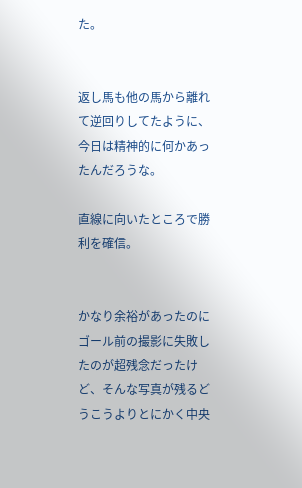た。


返し馬も他の馬から離れて逆回りしてたように、今日は精神的に何かあったんだろうな。

直線に向いたところで勝利を確信。


かなり余裕があったのにゴール前の撮影に失敗したのが超残念だったけど、そんな写真が残るどうこうよりとにかく中央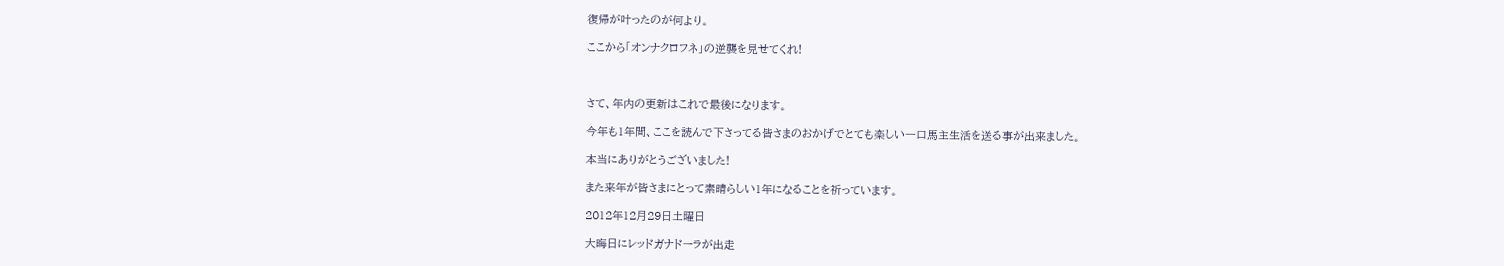復帰が叶ったのが何より。

ここから「オンナクロフネ」の逆襲を見せてくれ!



さて、年内の更新はこれで最後になります。

今年も1年間、ここを読んで下さってる皆さまのおかげでとても楽しい一口馬主生活を送る事が出来ました。

本当にありがとうございました!

また来年が皆さまにとって素晴らしい1年になることを祈っています。

2012年12月29日土曜日

大晦日にレッドガナドーラが出走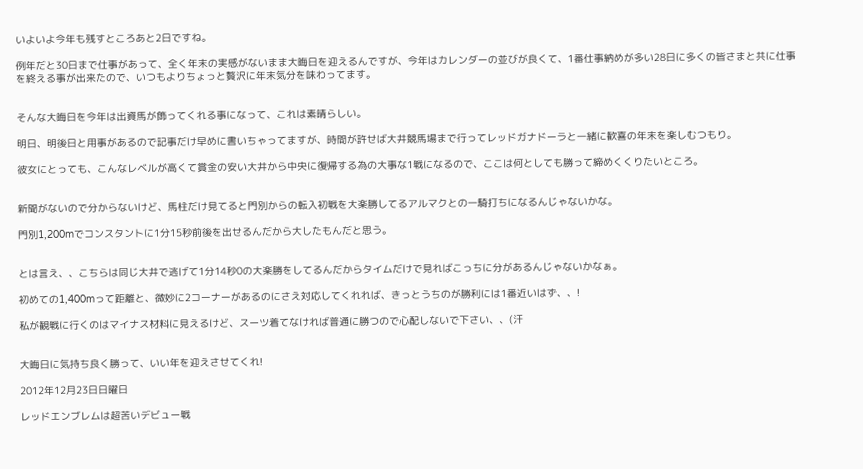いよいよ今年も残すところあと2日ですね。

例年だと30日まで仕事があって、全く年末の実感がないまま大晦日を迎えるんですが、今年はカレンダーの並びが良くて、1番仕事納めが多い28日に多くの皆さまと共に仕事を終える事が出来たので、いつもよりちょっと贅沢に年末気分を味わってます。


そんな大晦日を今年は出資馬が飾ってくれる事になって、これは素晴らしい。

明日、明後日と用事があるので記事だけ早めに書いちゃってますが、時間が許せば大井競馬場まで行ってレッドガナドーラと一緒に歓喜の年末を楽しむつもり。

彼女にとっても、こんなレベルが高くて賞金の安い大井から中央に復帰する為の大事な1戦になるので、ここは何としても勝って締めくくりたいところ。


新聞がないので分からないけど、馬柱だけ見てると門別からの転入初戦を大楽勝してるアルマクとの一騎打ちになるんじゃないかな。

門別1,200mでコンスタントに1分15秒前後を出せるんだから大したもんだと思う。


とは言え、、こちらは同じ大井で逃げて1分14秒0の大楽勝をしてるんだからタイムだけで見ればこっちに分があるんじゃないかなぁ。

初めての1,400mって距離と、微妙に2コーナーがあるのにさえ対応してくれれば、きっとうちのが勝利には1番近いはず、、!

私が観戦に行くのはマイナス材料に見えるけど、スーツ着てなければ普通に勝つので心配しないで下さい、、(汗


大晦日に気持ち良く勝って、いい年を迎えさせてくれ!

2012年12月23日日曜日

レッドエンブレムは超苦いデビュー戦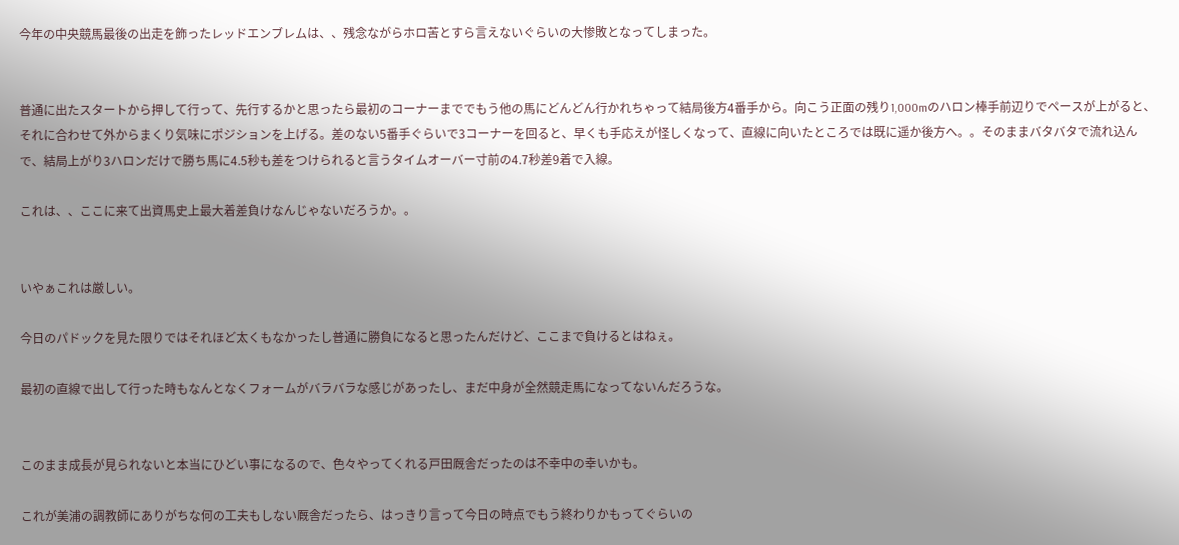今年の中央競馬最後の出走を飾ったレッドエンブレムは、、残念ながらホロ苦とすら言えないぐらいの大惨敗となってしまった。


普通に出たスタートから押して行って、先行するかと思ったら最初のコーナーまででもう他の馬にどんどん行かれちゃって結局後方4番手から。向こう正面の残り1,000mのハロン棒手前辺りでペースが上がると、それに合わせて外からまくり気味にポジションを上げる。差のない5番手ぐらいで3コーナーを回ると、早くも手応えが怪しくなって、直線に向いたところでは既に遥か後方へ。。そのままバタバタで流れ込んで、結局上がり3ハロンだけで勝ち馬に4.5秒も差をつけられると言うタイムオーバー寸前の4.7秒差9着で入線。

これは、、ここに来て出資馬史上最大着差負けなんじゃないだろうか。。


いやぁこれは厳しい。

今日のパドックを見た限りではそれほど太くもなかったし普通に勝負になると思ったんだけど、ここまで負けるとはねぇ。

最初の直線で出して行った時もなんとなくフォームがバラバラな感じがあったし、まだ中身が全然競走馬になってないんだろうな。


このまま成長が見られないと本当にひどい事になるので、色々やってくれる戸田厩舎だったのは不幸中の幸いかも。

これが美浦の調教師にありがちな何の工夫もしない厩舎だったら、はっきり言って今日の時点でもう終わりかもってぐらいの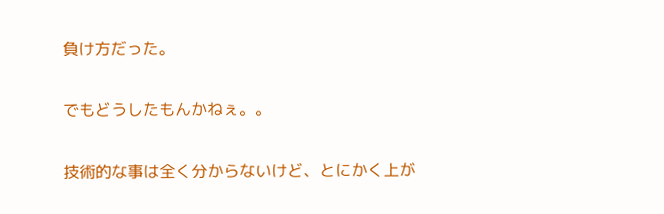負け方だった。

でもどうしたもんかねぇ。。

技術的な事は全く分からないけど、とにかく上が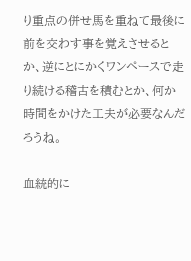り重点の併せ馬を重ねて最後に前を交わす事を覚えさせるとか、逆にとにかくワンペースで走り続ける稽古を積むとか、何か時間をかけた工夫が必要なんだろうね。

血統的に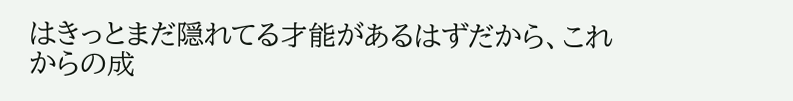はきっとまだ隠れてる才能があるはずだから、これからの成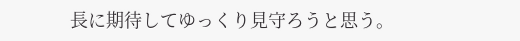長に期待してゆっくり見守ろうと思う。